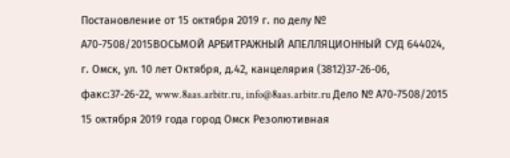Постановление от 15 октября 2019 г. по делу № А70-7508/2015ВОСЬМОЙ АРБИТРАЖНЫЙ АПЕЛЛЯЦИОННЫЙ СУД 644024, г. Омск, ул. 10 лет Октября, д.42, канцелярия (3812)37-26-06, факс:37-26-22, www.8aas.arbitr.ru, info@8aas.arbitr.ru Дело № А70-7508/2015 15 октября 2019 года город Омск Резолютивная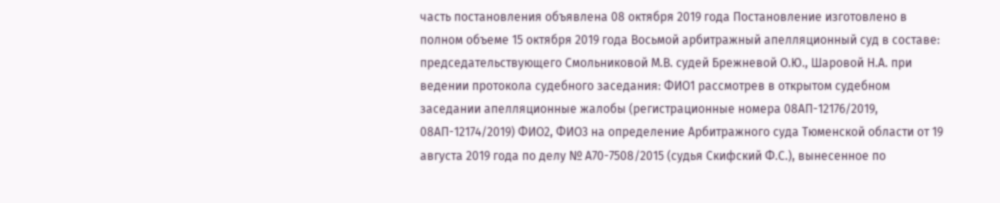часть постановления объявлена 08 октября 2019 года Постановление изготовлено в полном объеме 15 октября 2019 года Восьмой арбитражный апелляционный суд в составе: председательствующего Смольниковой М.В. судей Брежневой О.Ю., Шаровой Н.А. при ведении протокола судебного заседания: ФИО1 рассмотрев в открытом судебном заседании апелляционные жалобы (регистрационные номера 08АП-12176/2019, 08АП-12174/2019) ФИО2, ФИО3 на определение Арбитражного суда Тюменской области от 19 августа 2019 года по делу № А70-7508/2015 (судья Скифский Ф.С.), вынесенное по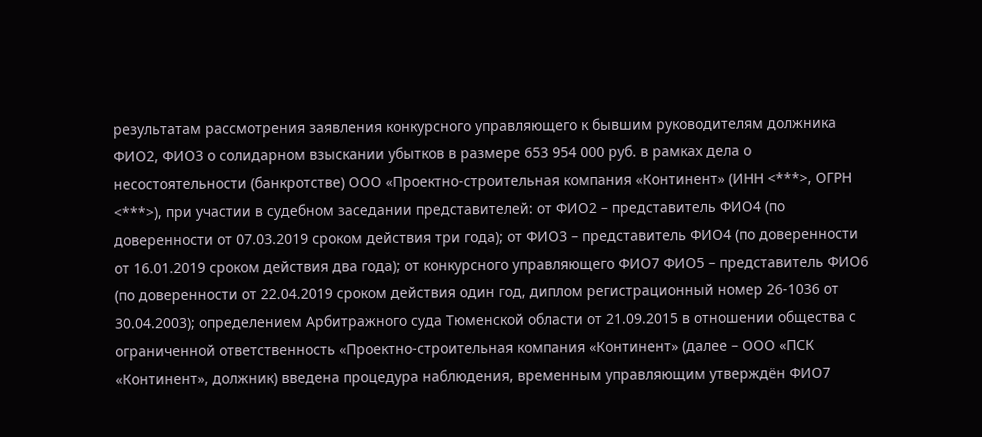результатам рассмотрения заявления конкурсного управляющего к бывшим руководителям должника ФИО2, ФИО3 о солидарном взыскании убытков в размере 653 954 000 руб. в рамках дела о несостоятельности (банкротстве) ООО «Проектно-строительная компания «Континент» (ИНН <***>, ОГРН <***>), при участии в судебном заседании представителей: от ФИО2 – представитель ФИО4 (по доверенности от 07.03.2019 сроком действия три года); от ФИО3 – представитель ФИО4 (по доверенности от 16.01.2019 сроком действия два года); от конкурсного управляющего ФИО7 ФИО5 – представитель ФИО6 (по доверенности от 22.04.2019 сроком действия один год, диплом регистрационный номер 26-1036 от 30.04.2003); определением Арбитражного суда Тюменской области от 21.09.2015 в отношении общества с ограниченной ответственность «Проектно-строительная компания «Континент» (далее – ООО «ПСК «Континент», должник) введена процедура наблюдения, временным управляющим утверждён ФИО7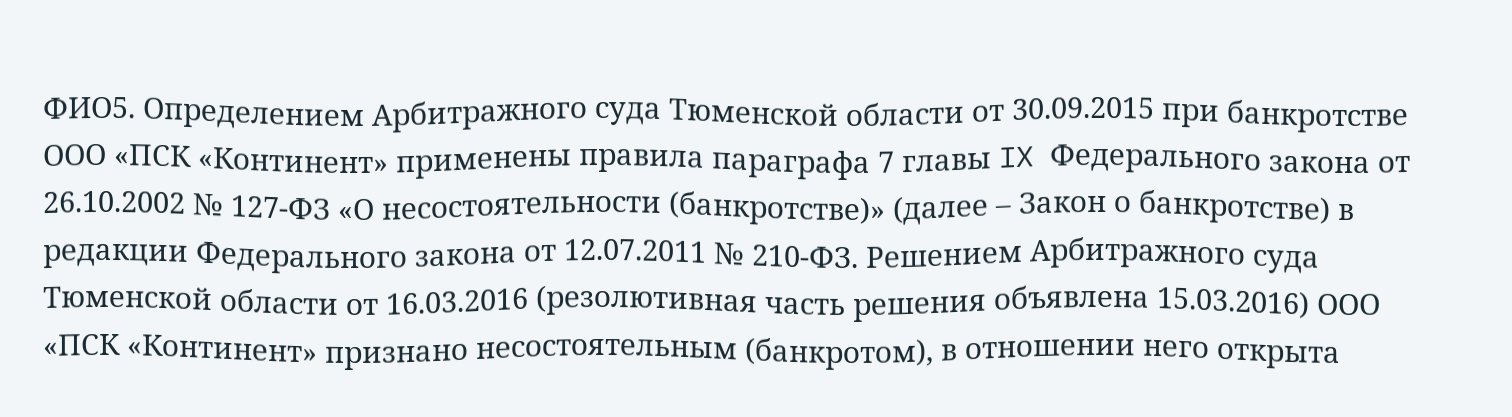ФИО5. Определением Арбитражного суда Тюменской области от 30.09.2015 при банкротстве ООО «ПСК «Континент» применены правила параграфа 7 главы IX Федерального закона от 26.10.2002 № 127-ФЗ «О несостоятельности (банкротстве)» (далее – Закон о банкротстве) в редакции Федерального закона от 12.07.2011 № 210-ФЗ. Решением Арбитражного суда Тюменской области от 16.03.2016 (резолютивная часть решения объявлена 15.03.2016) ООО «ПСК «Континент» признано несостоятельным (банкротом), в отношении него открыта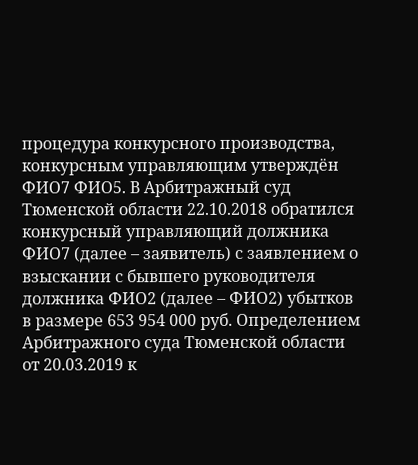процедура конкурсного производства, конкурсным управляющим утверждён ФИО7 ФИО5. В Арбитражный суд Тюменской области 22.10.2018 обратился конкурсный управляющий должника ФИО7 (далее – заявитель) с заявлением о взыскании с бывшего руководителя должника ФИО2 (далее – ФИО2) убытков в размере 653 954 000 руб. Определением Арбитражного суда Тюменской области от 20.03.2019 к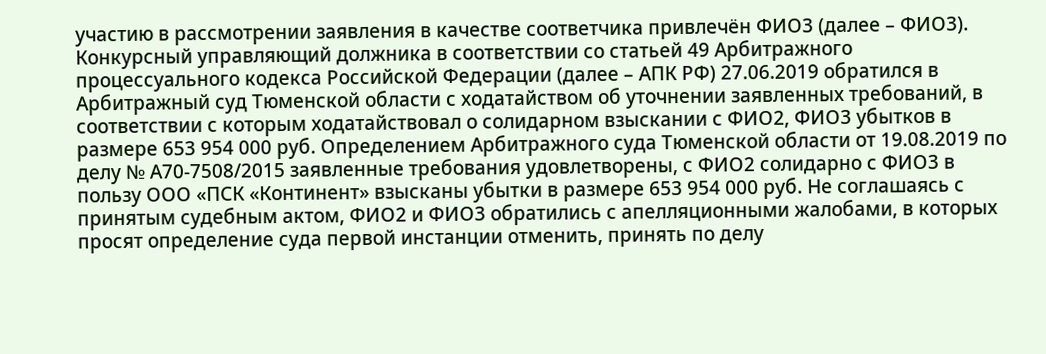участию в рассмотрении заявления в качестве соответчика привлечён ФИО3 (далее – ФИО3). Конкурсный управляющий должника в соответствии со статьей 49 Арбитражного процессуального кодекса Российской Федерации (далее – АПК РФ) 27.06.2019 обратился в Арбитражный суд Тюменской области с ходатайством об уточнении заявленных требований, в соответствии с которым ходатайствовал о солидарном взыскании с ФИО2, ФИО3 убытков в размере 653 954 000 руб. Определением Арбитражного суда Тюменской области от 19.08.2019 по делу № А70-7508/2015 заявленные требования удовлетворены, с ФИО2 солидарно с ФИО3 в пользу ООО «ПСК «Континент» взысканы убытки в размере 653 954 000 руб. Не соглашаясь с принятым судебным актом, ФИО2 и ФИО3 обратились с апелляционными жалобами, в которых просят определение суда первой инстанции отменить, принять по делу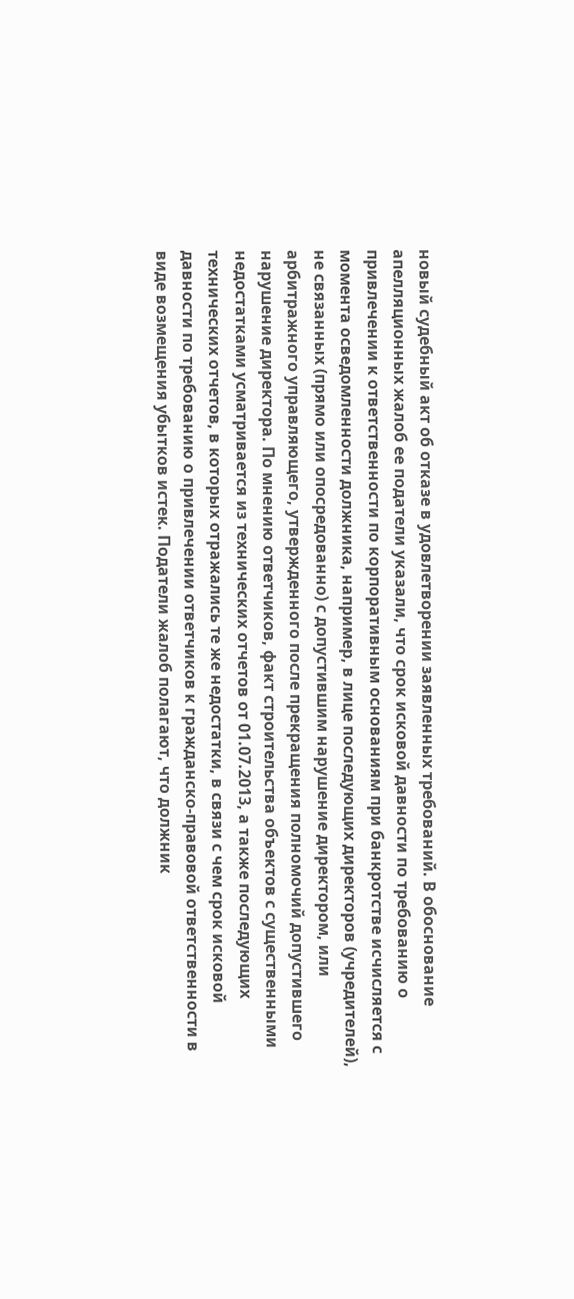новый судебный акт об отказе в удовлетворении заявленных требований. В обоснование апелляционных жалоб ее податели указали, что срок исковой давности по требованию о привлечении к ответственности по корпоративным основаниям при банкротстве исчисляется с момента осведомленности должника, например, в лице последующих директоров (учредителей), не связанных (прямо или опосредованно) с допустившим нарушение директором, или арбитражного управляющего, утвержденного после прекращения полномочий допустившего нарушение директора. По мнению ответчиков, факт строительства объектов с существенными недостатками усматривается из технических отчетов от 01.07.2013, а также последующих технических отчетов, в которых отражались те же недостатки, в связи с чем срок исковой давности по требованию о привлечении ответчиков к гражданско-правовой ответственности в виде возмещения убытков истек. Податели жалоб полагают, что должник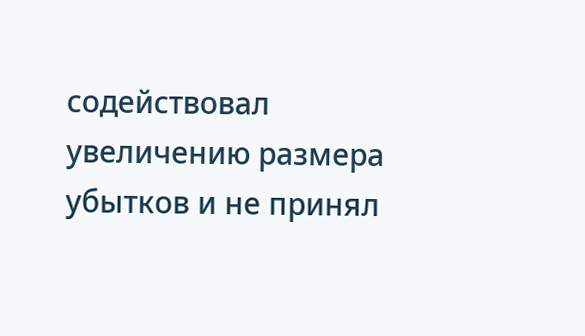содействовал увеличению размера убытков и не принял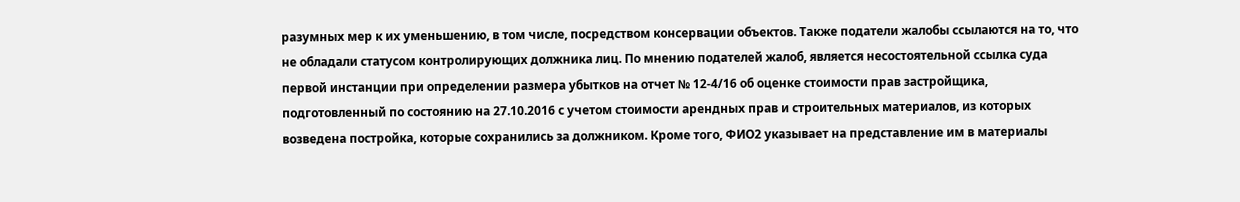разумных мер к их уменьшению, в том числе, посредством консервации объектов. Также податели жалобы ссылаются на то, что не обладали статусом контролирующих должника лиц. По мнению подателей жалоб, является несостоятельной ссылка суда первой инстанции при определении размера убытков на отчет № 12-4/16 об оценке стоимости прав застройщика, подготовленный по состоянию на 27.10.2016 с учетом стоимости арендных прав и строительных материалов, из которых возведена постройка, которые сохранились за должником. Кроме того, ФИО2 указывает на представление им в материалы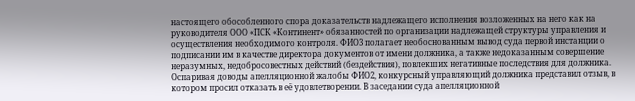настоящего обособленного спора доказательств надлежащего исполнения возложенных на него как на руководителя ООО «ПСК «Континент» обязанностей по организации надлежащей структуры управления и осуществления необходимого контроля. ФИО3 полагает необоснованным вывод суда первой инстанции о подписании им в качестве директора документов от имени должника, а также недоказанным совершение неразумных, недобросовестных действий (бездействия), повлекших негативные последствия для должника. Оспаривая доводы апелляционной жалобы ФИО2, конкурсный управляющий должника представил отзыв, в котором просил отказать в её удовлетворении. В заседании суда апелляционной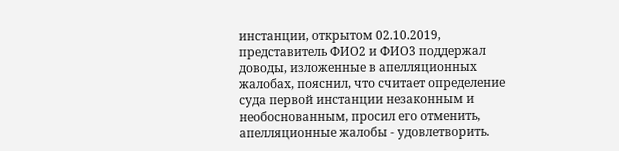инстанции, открытом 02.10.2019, представитель ФИО2 и ФИО3 поддержал доводы, изложенные в апелляционных жалобах, пояснил, что считает определение суда первой инстанции незаконным и необоснованным, просил его отменить, апелляционные жалобы - удовлетворить.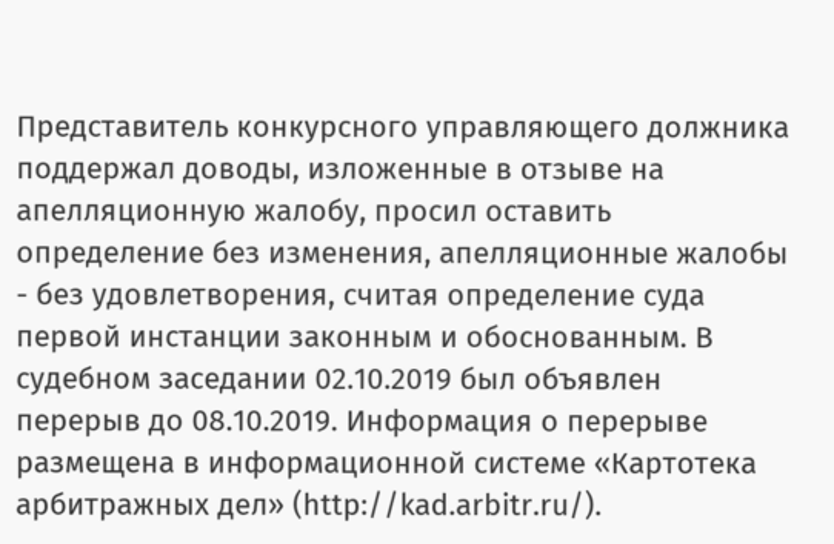Представитель конкурсного управляющего должника поддержал доводы, изложенные в отзыве на апелляционную жалобу, просил оставить определение без изменения, апелляционные жалобы - без удовлетворения, считая определение суда первой инстанции законным и обоснованным. В судебном заседании 02.10.2019 был объявлен перерыв до 08.10.2019. Информация о перерыве размещена в информационной системе «Картотека арбитражных дел» (http://kad.arbitr.ru/).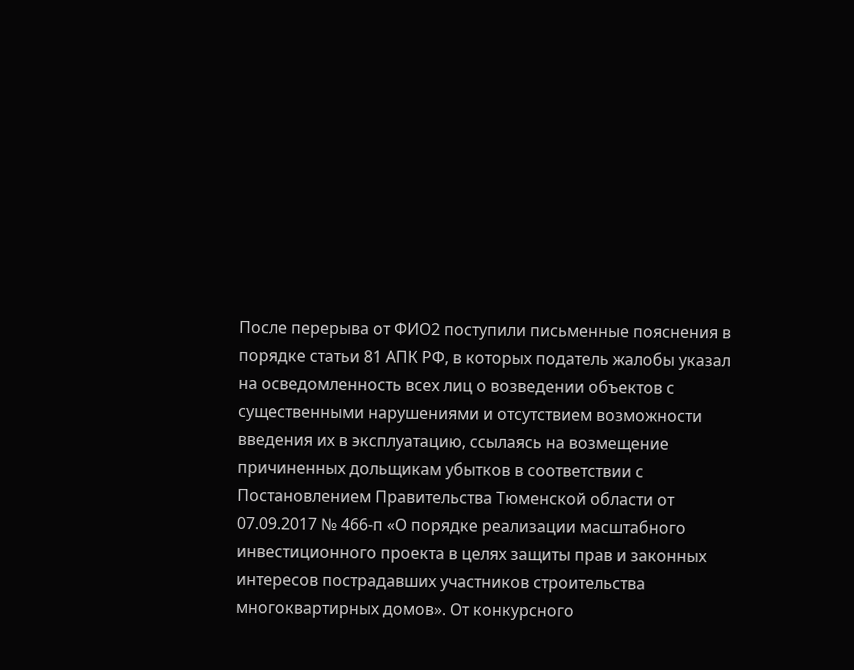После перерыва от ФИО2 поступили письменные пояснения в порядке статьи 81 АПК РФ, в которых податель жалобы указал на осведомленность всех лиц о возведении объектов с существенными нарушениями и отсутствием возможности введения их в эксплуатацию, ссылаясь на возмещение причиненных дольщикам убытков в соответствии с Постановлением Правительства Тюменской области от 07.09.2017 № 466-п «О порядке реализации масштабного инвестиционного проекта в целях защиты прав и законных интересов пострадавших участников строительства многоквартирных домов». От конкурсного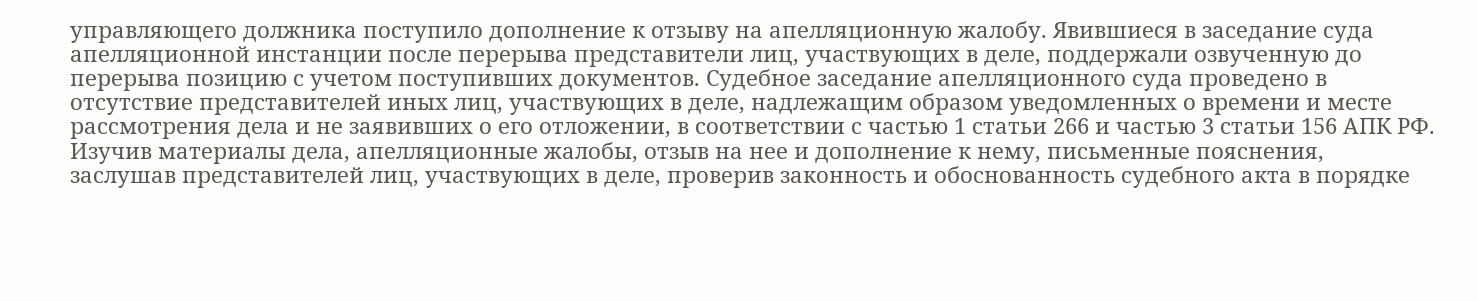управляющего должника поступило дополнение к отзыву на апелляционную жалобу. Явившиеся в заседание суда апелляционной инстанции после перерыва представители лиц, участвующих в деле, поддержали озвученную до перерыва позицию с учетом поступивших документов. Судебное заседание апелляционного суда проведено в отсутствие представителей иных лиц, участвующих в деле, надлежащим образом уведомленных о времени и месте рассмотрения дела и не заявивших о его отложении, в соответствии с частью 1 статьи 266 и частью 3 статьи 156 АПК РФ. Изучив материалы дела, апелляционные жалобы, отзыв на нее и дополнение к нему, письменные пояснения, заслушав представителей лиц, участвующих в деле, проверив законность и обоснованность судебного акта в порядке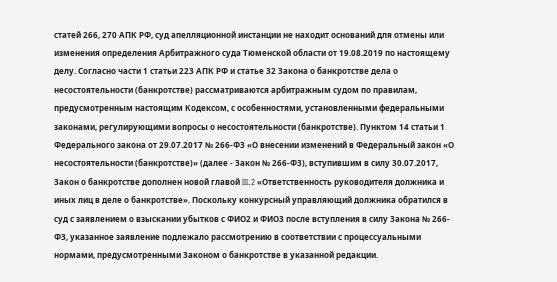статей 266, 270 АПК РФ, суд апелляционной инстанции не находит оснований для отмены или изменения определения Арбитражного суда Тюменской области от 19.08.2019 по настоящему делу. Согласно части 1 статьи 223 АПК РФ и статье 32 Закона о банкротстве дела о несостоятельности (банкротстве) рассматриваются арбитражным судом по правилам, предусмотренным настоящим Кодексом, с особенностями, установленными федеральными законами, регулирующими вопросы о несостоятельности (банкротстве). Пунктом 14 статьи 1 Федерального закона от 29.07.2017 № 266-ФЗ «О внесении изменений в Федеральный закон «О несостоятельности (банкротстве)» (далее - Закон № 266-ФЗ), вступившим в силу 30.07.2017, Закон о банкротстве дополнен новой главой III.2 «Ответственность руководителя должника и иных лиц в деле о банкротстве». Поскольку конкурсный управляющий должника обратился в суд с заявлением о взыскании убытков с ФИО2 и ФИО3 после вступления в силу Закона № 266-ФЗ, указанное заявление подлежало рассмотрению в соответствии с процессуальными нормами, предусмотренными Законом о банкротстве в указанной редакции.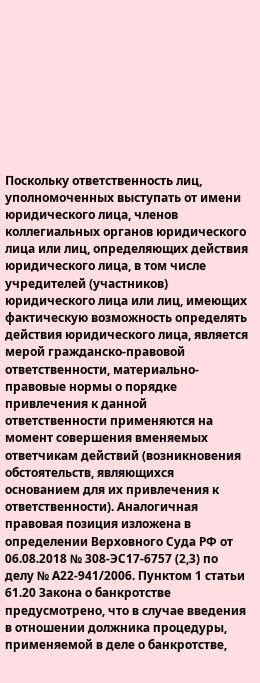Поскольку ответственность лиц, уполномоченных выступать от имени юридического лица, членов коллегиальных органов юридического лица или лиц, определяющих действия юридического лица, в том числе учредителей (участников) юридического лица или лиц, имеющих фактическую возможность определять действия юридического лица, является мерой гражданско-правовой ответственности, материально-правовые нормы о порядке привлечения к данной ответственности применяются на момент совершения вменяемых ответчикам действий (возникновения обстоятельств, являющихся основанием для их привлечения к ответственности). Аналогичная правовая позиция изложена в определении Верховного Суда РФ от 06.08.2018 № 308-ЭС17-6757 (2,3) по делу № А22-941/2006. Пунктом 1 статьи 61.20 Закона о банкротстве предусмотрено, что в случае введения в отношении должника процедуры, применяемой в деле о банкротстве,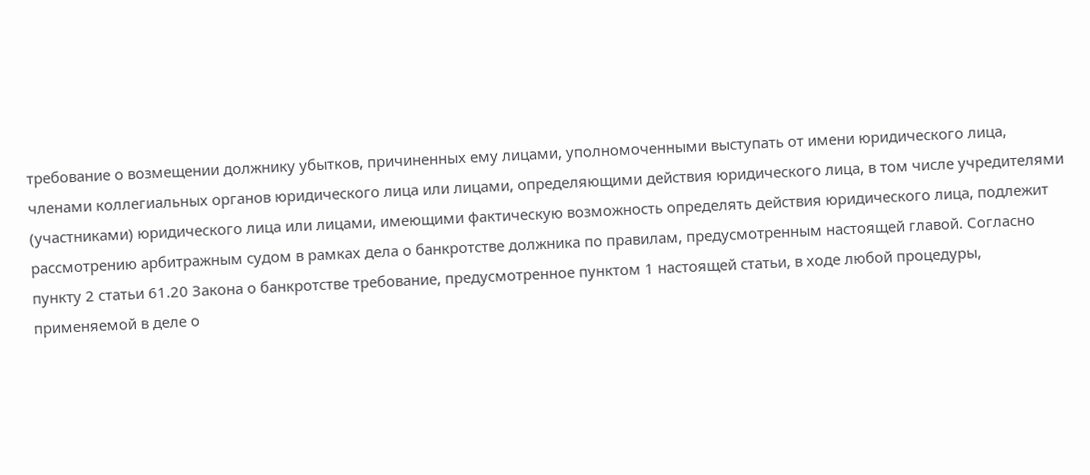требование о возмещении должнику убытков, причиненных ему лицами, уполномоченными выступать от имени юридического лица, членами коллегиальных органов юридического лица или лицами, определяющими действия юридического лица, в том числе учредителями (участниками) юридического лица или лицами, имеющими фактическую возможность определять действия юридического лица, подлежит рассмотрению арбитражным судом в рамках дела о банкротстве должника по правилам, предусмотренным настоящей главой. Согласно пункту 2 статьи 61.20 Закона о банкротстве требование, предусмотренное пунктом 1 настоящей статьи, в ходе любой процедуры, применяемой в деле о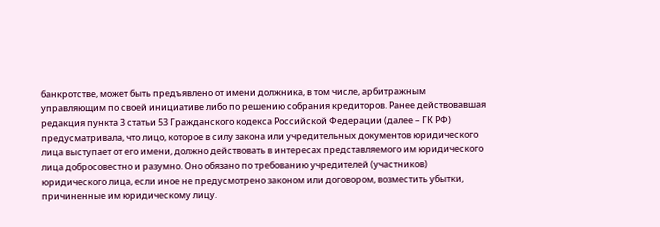банкротстве, может быть предъявлено от имени должника, в том числе, арбитражным управляющим по своей инициативе либо по решению собрания кредиторов. Ранее действовавшая редакция пункта 3 статьи 53 Гражданского кодекса Российской Федерации (далее – ГК РФ) предусматривала, что лицо, которое в силу закона или учредительных документов юридического лица выступает от его имени, должно действовать в интересах представляемого им юридического лица добросовестно и разумно. Оно обязано по требованию учредителей (участников) юридического лица, если иное не предусмотрено законом или договором, возместить убытки, причиненные им юридическому лицу.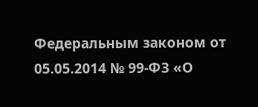Федеральным законом от 05.05.2014 № 99-ФЗ «О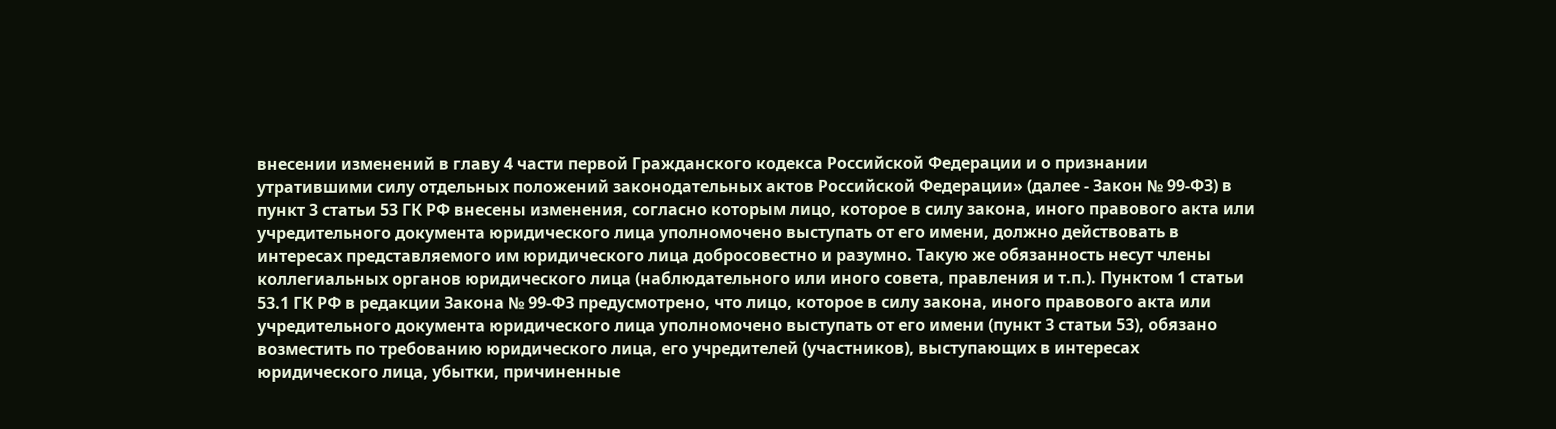внесении изменений в главу 4 части первой Гражданского кодекса Российской Федерации и о признании утратившими силу отдельных положений законодательных актов Российской Федерации» (далее - Закон № 99-ФЗ) в пункт 3 статьи 53 ГК РФ внесены изменения, согласно которым лицо, которое в силу закона, иного правового акта или учредительного документа юридического лица уполномочено выступать от его имени, должно действовать в интересах представляемого им юридического лица добросовестно и разумно. Такую же обязанность несут члены коллегиальных органов юридического лица (наблюдательного или иного совета, правления и т.п.). Пунктом 1 статьи 53.1 ГК РФ в редакции Закона № 99-ФЗ предусмотрено, что лицо, которое в силу закона, иного правового акта или учредительного документа юридического лица уполномочено выступать от его имени (пункт 3 статьи 53), обязано возместить по требованию юридического лица, его учредителей (участников), выступающих в интересах юридического лица, убытки, причиненные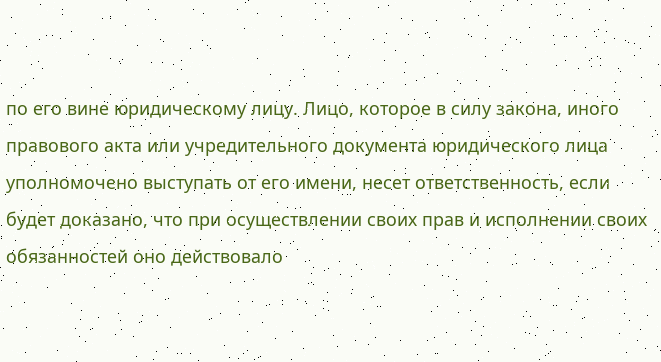по его вине юридическому лицу. Лицо, которое в силу закона, иного правового акта или учредительного документа юридического лица уполномочено выступать от его имени, несет ответственность, если будет доказано, что при осуществлении своих прав и исполнении своих обязанностей оно действовало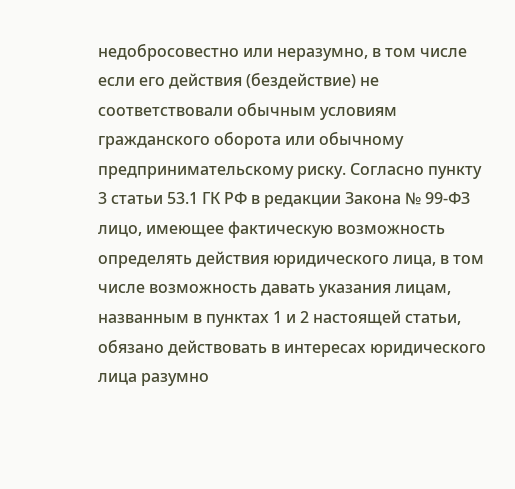недобросовестно или неразумно, в том числе если его действия (бездействие) не соответствовали обычным условиям гражданского оборота или обычному предпринимательскому риску. Согласно пункту 3 статьи 53.1 ГК РФ в редакции Закона № 99-ФЗ лицо, имеющее фактическую возможность определять действия юридического лица, в том числе возможность давать указания лицам, названным в пунктах 1 и 2 настоящей статьи, обязано действовать в интересах юридического лица разумно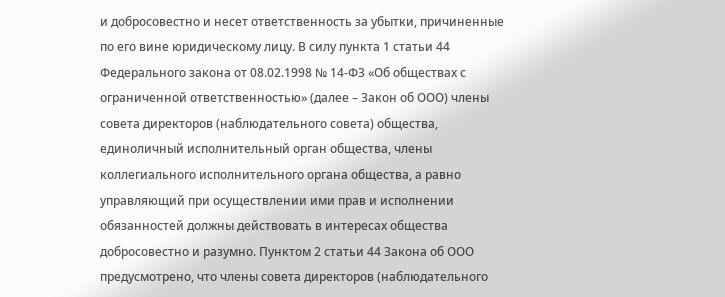и добросовестно и несет ответственность за убытки, причиненные по его вине юридическому лицу. В силу пункта 1 статьи 44 Федерального закона от 08.02.1998 № 14-ФЗ «Об обществах с ограниченной ответственностью» (далее – Закон об ООО) члены совета директоров (наблюдательного совета) общества, единоличный исполнительный орган общества, члены коллегиального исполнительного органа общества, а равно управляющий при осуществлении ими прав и исполнении обязанностей должны действовать в интересах общества добросовестно и разумно. Пунктом 2 статьи 44 Закона об ООО предусмотрено, что члены совета директоров (наблюдательного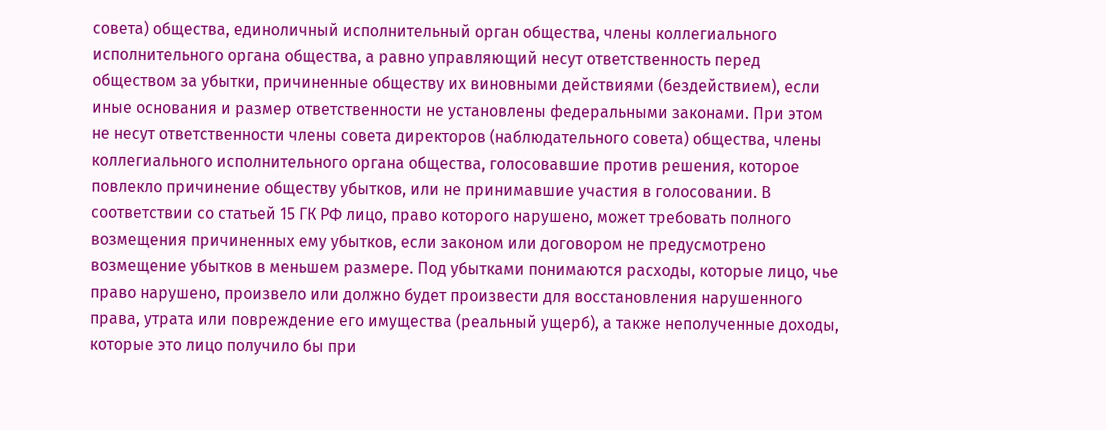совета) общества, единоличный исполнительный орган общества, члены коллегиального исполнительного органа общества, а равно управляющий несут ответственность перед обществом за убытки, причиненные обществу их виновными действиями (бездействием), если иные основания и размер ответственности не установлены федеральными законами. При этом не несут ответственности члены совета директоров (наблюдательного совета) общества, члены коллегиального исполнительного органа общества, голосовавшие против решения, которое повлекло причинение обществу убытков, или не принимавшие участия в голосовании. В соответствии со статьей 15 ГК РФ лицо, право которого нарушено, может требовать полного возмещения причиненных ему убытков, если законом или договором не предусмотрено возмещение убытков в меньшем размере. Под убытками понимаются расходы, которые лицо, чье право нарушено, произвело или должно будет произвести для восстановления нарушенного права, утрата или повреждение его имущества (реальный ущерб), а также неполученные доходы, которые это лицо получило бы при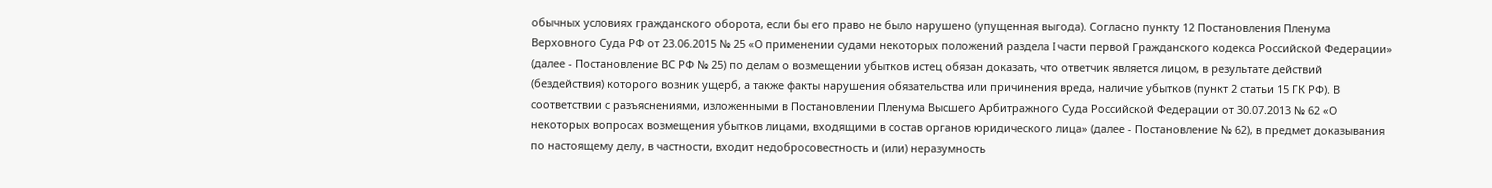обычных условиях гражданского оборота, если бы его право не было нарушено (упущенная выгода). Согласно пункту 12 Постановления Пленума Верховного Суда РФ от 23.06.2015 № 25 «О применении судами некоторых положений раздела I части первой Гражданского кодекса Российской Федерации» (далее - Постановление ВС РФ № 25) по делам о возмещении убытков истец обязан доказать, что ответчик является лицом, в результате действий (бездействия) которого возник ущерб, а также факты нарушения обязательства или причинения вреда, наличие убытков (пункт 2 статьи 15 ГК РФ). В соответствии с разъяснениями, изложенными в Постановлении Пленума Высшего Арбитражного Суда Российской Федерации от 30.07.2013 № 62 «О некоторых вопросах возмещения убытков лицами, входящими в состав органов юридического лица» (далее - Постановление № 62), в предмет доказывания по настоящему делу, в частности, входит недобросовестность и (или) неразумность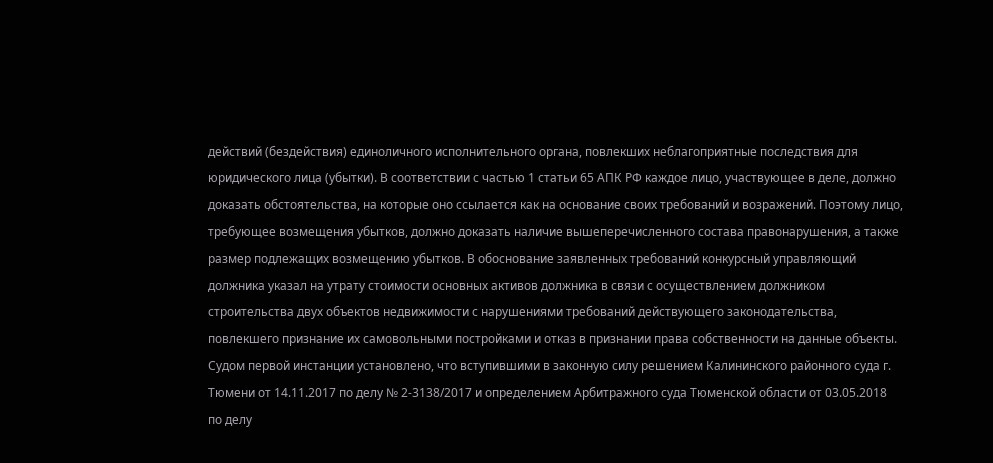действий (бездействия) единоличного исполнительного органа, повлекших неблагоприятные последствия для юридического лица (убытки). В соответствии с частью 1 статьи 65 АПК РФ каждое лицо, участвующее в деле, должно доказать обстоятельства, на которые оно ссылается как на основание своих требований и возражений. Поэтому лицо, требующее возмещения убытков, должно доказать наличие вышеперечисленного состава правонарушения, а также размер подлежащих возмещению убытков. В обоснование заявленных требований конкурсный управляющий должника указал на утрату стоимости основных активов должника в связи с осуществлением должником строительства двух объектов недвижимости с нарушениями требований действующего законодательства, повлекшего признание их самовольными постройками и отказ в признании права собственности на данные объекты. Судом первой инстанции установлено, что вступившими в законную силу решением Калининского районного суда г. Тюмени от 14.11.2017 по делу № 2-3138/2017 и определением Арбитражного суда Тюменской области от 03.05.2018 по делу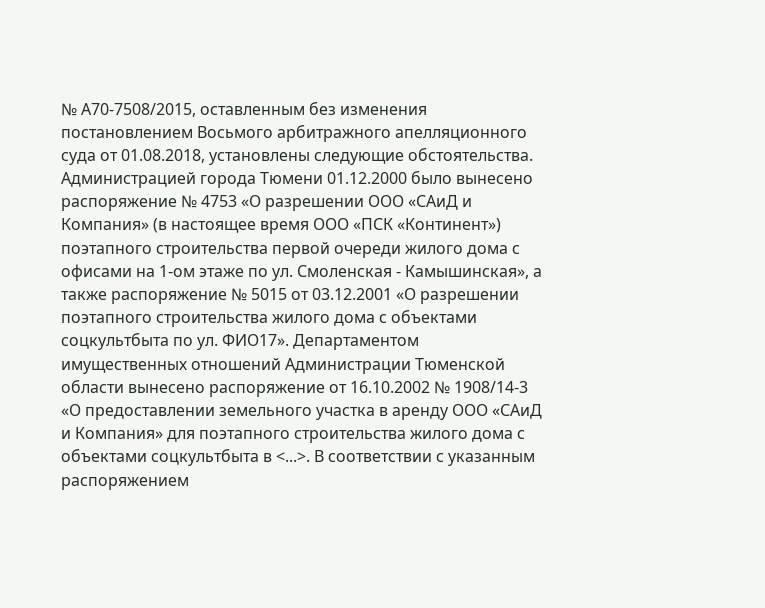№ А70-7508/2015, оставленным без изменения постановлением Восьмого арбитражного апелляционного суда от 01.08.2018, установлены следующие обстоятельства. Администрацией города Тюмени 01.12.2000 было вынесено распоряжение № 4753 «О разрешении ООО «САиД и Компания» (в настоящее время ООО «ПСК «Континент») поэтапного строительства первой очереди жилого дома с офисами на 1-ом этаже по ул. Смоленская - Камышинская», а также распоряжение № 5015 от 03.12.2001 «О разрешении поэтапного строительства жилого дома с объектами соцкультбыта по ул. ФИО17». Департаментом имущественных отношений Администрации Тюменской области вынесено распоряжение от 16.10.2002 № 1908/14-3 «О предоставлении земельного участка в аренду ООО «САиД и Компания» для поэтапного строительства жилого дома с объектами соцкультбыта в <...>. В соответствии с указанным распоряжением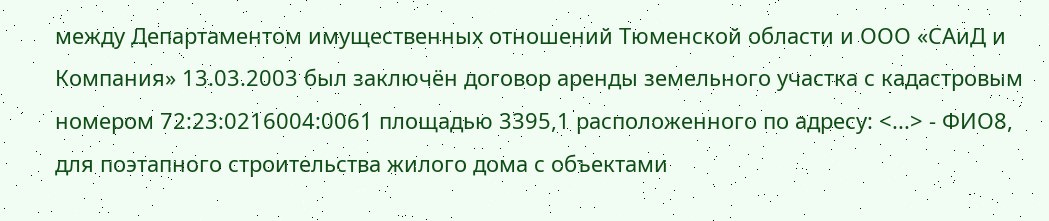между Департаментом имущественных отношений Тюменской области и ООО «САиД и Компания» 13.03.2003 был заключён договор аренды земельного участка с кадастровым номером 72:23:0216004:0061 площадью 3395,1 расположенного по адресу: <...> - ФИО8, для поэтапного строительства жилого дома с объектами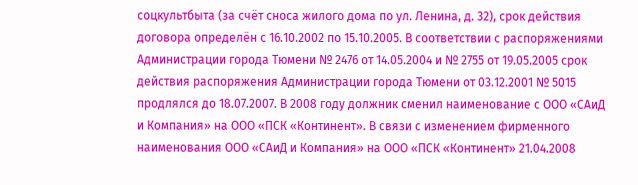соцкультбыта (за счёт сноса жилого дома по ул. Ленина, д. 32), срок действия договора определён с 16.10.2002 по 15.10.2005. В соответствии с распоряжениями Администрации города Тюмени № 2476 от 14.05.2004 и № 2755 от 19.05.2005 срок действия распоряжения Администрации города Тюмени от 03.12.2001 № 5015 продлялся до 18.07.2007. В 2008 году должник сменил наименование с ООО «САиД и Компания» на ООО «ПСК «Континент». В связи с изменением фирменного наименования ООО «САиД и Компания» на ООО «ПСК «Континент» 21.04.2008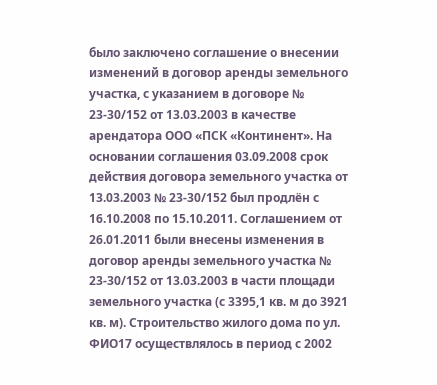было заключено соглашение о внесении изменений в договор аренды земельного участка, с указанием в договоре № 23-30/152 от 13.03.2003 в качестве арендатора ООО «ПСК «Континент». На основании соглашения 03.09.2008 срок действия договора земельного участка от 13.03.2003 № 23-30/152 был продлён с 16.10.2008 по 15.10.2011. Соглашением от 26.01.2011 были внесены изменения в договор аренды земельного участка № 23-30/152 от 13.03.2003 в части площади земельного участка (с 3395,1 кв. м до 3921 кв. м). Строительство жилого дома по ул. ФИО17 осуществлялось в период с 2002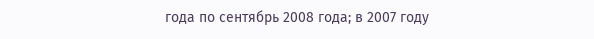года по сентябрь 2008 года; в 2007 году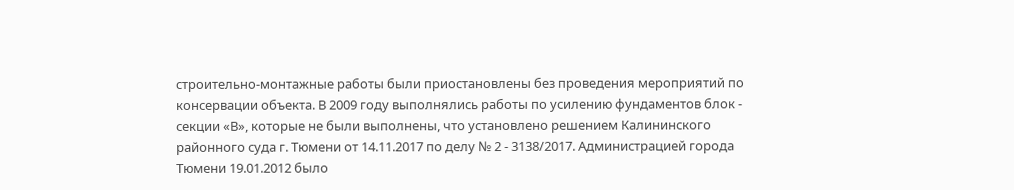строительно-монтажные работы были приостановлены без проведения мероприятий по консервации объекта. В 2009 году выполнялись работы по усилению фундаментов блок - секции «В», которые не были выполнены, что установлено решением Калининского районного суда г. Тюмени от 14.11.2017 по делу № 2 - 3138/2017. Администрацией города Тюмени 19.01.2012 было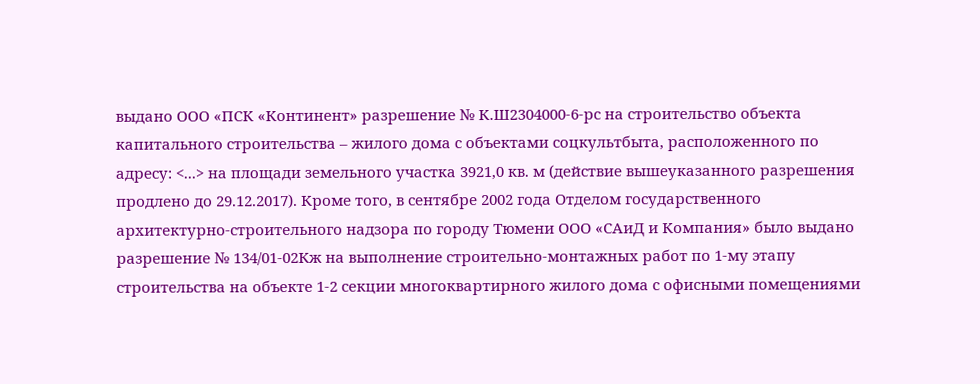выдано ООО «ПСК «Континент» разрешение № К.Ш2304000-6-рс на строительство объекта капитального строительства – жилого дома с объектами соцкультбыта, расположенного по адресу: <...> на площади земельного участка 3921,0 кв. м (действие вышеуказанного разрешения продлено до 29.12.2017). Кроме того, в сентябре 2002 года Отделом государственного архитектурно-строительного надзора по городу Тюмени ООО «САиД и Компания» было выдано разрешение № 134/01-02Кж на выполнение строительно-монтажных работ по 1-му этапу строительства на объекте 1-2 секции многоквартирного жилого дома с офисными помещениями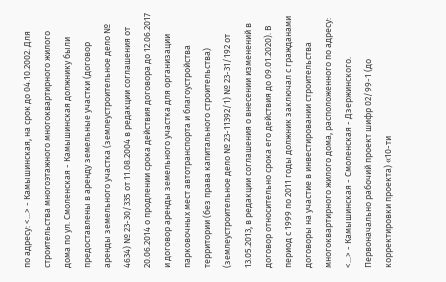по адресу: <...> - Камышинская, на срок до 04.10.2002. Для строительства многоэтажного многоквартирного жилого дома по ул. Смоленская - Камышинская должнику были предоставлены в аренду земельные участки (договор аренды земельного участка (землеустроительное дело № 4634) № 23-30/335 от 11.08.2004 в редакции соглашения от 20.06.2014 о продлении срока действия договора до 12.06.2017 и договор аренды земельного участка для организации парковочных мест автотранспорта и благоустройства территории (без права капитального строительства) (землеустроительное дело № 23-11392/1) № 23-31/192 от 13.05.2013, в редакции соглашения о внесении изменений в договор относительно срока его действия до 09.01.2020). В период с 1999 по 2011 годы должник заключал с гражданами договоры на участие в инвестировании строительства многоквартирного жилого дома, расположенного по адресу: <...> - Камышинская - Смоленская - Дзержинского. Первоначально рабочий проект шифр 02/99-1 (до корректировки проекта) «10-ти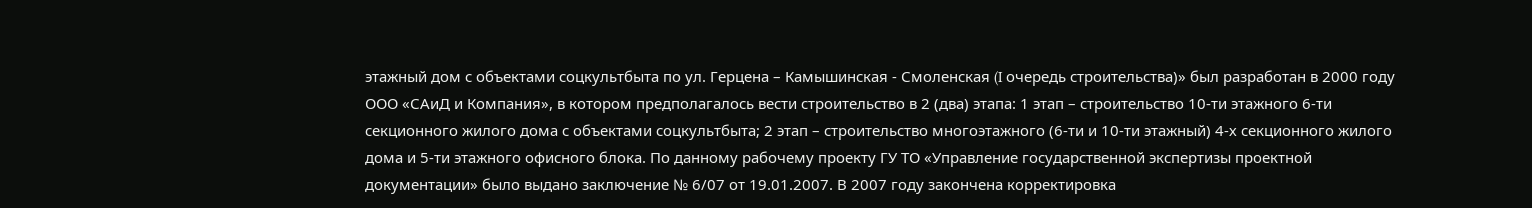этажный дом с объектами соцкультбыта по ул. Герцена – Камышинская - Смоленская (I очередь строительства)» был разработан в 2000 году ООО «САиД и Компания», в котором предполагалось вести строительство в 2 (два) этапа: 1 этап – строительство 10-ти этажного 6-ти секционного жилого дома с объектами соцкультбыта; 2 этап – строительство многоэтажного (6-ти и 10-ти этажный) 4-х секционного жилого дома и 5-ти этажного офисного блока. По данному рабочему проекту ГУ ТО «Управление государственной экспертизы проектной документации» было выдано заключение № 6/07 от 19.01.2007. В 2007 году закончена корректировка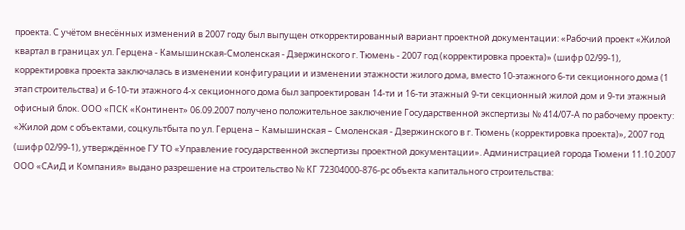проекта. С учётом внесённых изменений в 2007 году был выпущен откорректированный вариант проектной документации: «Рабочий проект «Жилой квартал в границах ул. Герцена - Камышинская-Смоленская - Дзержинского г. Тюмень - 2007 год (корректировка проекта)» (шифр 02/99-1), корректировка проекта заключалась в изменении конфигурации и изменении этажности жилого дома, вместо 10-этажного 6-ти секционного дома (1 этап строительства) и 6-10-ти этажного 4-х секционного дома был запроектирован 14-ти и 16-ти этажный 9-ти секционный жилой дом и 9-ти этажный офисный блок. ООО «ПСК «Континент» 06.09.2007 получено положительное заключение Государственной экспертизы № 414/07-А по рабочему проекту: «Жилой дом с объектами, соцкультбыта по ул. Герцена – Камышинская – Смоленская - Дзержинского в г. Тюмень (корректировка проекта)», 2007 год (шифр 02/99-1), утверждённое ГУ ТО «Управление государственной экспертизы проектной документации». Администрацией города Тюмени 11.10.2007 ООО «САиД и Компания» выдано разрешение на строительство № КГ 72304000-876-рс объекта капитального строительства: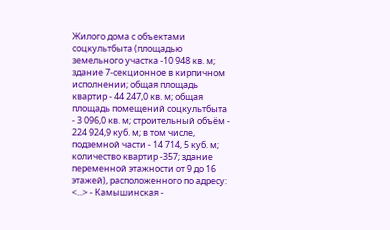Жилого дома с объектами соцкультбыта (площадью земельного участка -10 948 кв. м; здание 7-секционное в кирпичном исполнении; общая площадь квартир - 44 247,0 кв. м; общая площадь помещений соцкультбыта - 3 096,0 кв. м; строительный объём - 224 924,9 куб. м; в том числе, подземной части - 14 714, 5 куб. м; количество квартир -357; здание переменной этажности от 9 до 16 этажей), расположенного по адресу: <...> - Камышинская -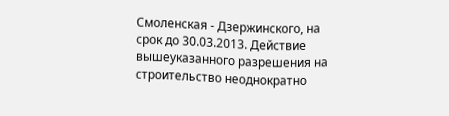Смоленская - Дзержинского, на срок до 30.03.2013. Действие вышеуказанного разрешения на строительство неоднократно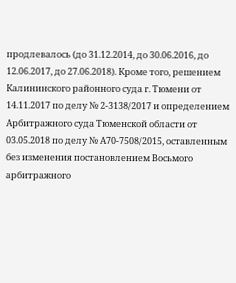продлевалось (до 31.12.2014, до 30.06.2016, до 12.06.2017, до 27.06.2018). Кроме того, решением Калининского районного суда г. Тюмени от 14.11.2017 по делу № 2-3138/2017 и определением Арбитражного суда Тюменской области от 03.05.2018 по делу № А70-7508/2015, оставленным без изменения постановлением Восьмого арбитражного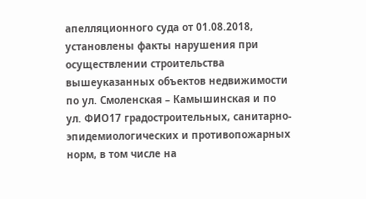апелляционного суда от 01.08.2018, установлены факты нарушения при осуществлении строительства вышеуказанных объектов недвижимости по ул. Смоленская – Камышинская и по ул. ФИО17 градостроительных, санитарно-эпидемиологических и противопожарных норм, в том числе на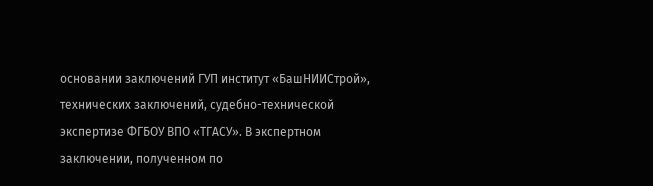основании заключений ГУП институт «БашНИИСтрой», технических заключений, судебно-технической экспертизе ФГБОУ ВПО «ТГАСУ». В экспертном заключении, полученном по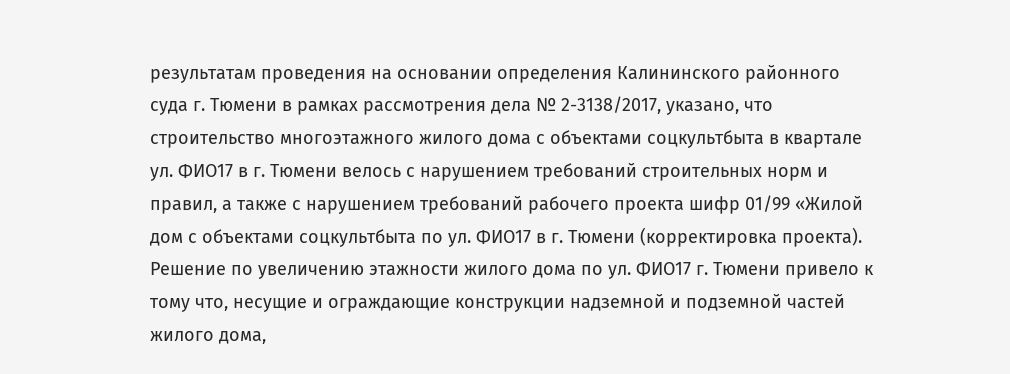результатам проведения на основании определения Калининского районного суда г. Тюмени в рамках рассмотрения дела № 2-3138/2017, указано, что строительство многоэтажного жилого дома с объектами соцкультбыта в квартале ул. ФИО17 в г. Тюмени велось с нарушением требований строительных норм и правил, а также с нарушением требований рабочего проекта шифр 01/99 «Жилой дом с объектами соцкультбыта по ул. ФИО17 в г. Тюмени (корректировка проекта). Решение по увеличению этажности жилого дома по ул. ФИО17 г. Тюмени привело к тому что, несущие и ограждающие конструкции надземной и подземной частей жилого дома,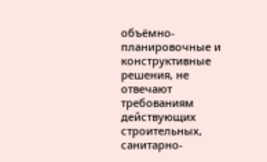объёмно-планировочные и конструктивные решения, не отвечают требованиям действующих строительных, санитарно-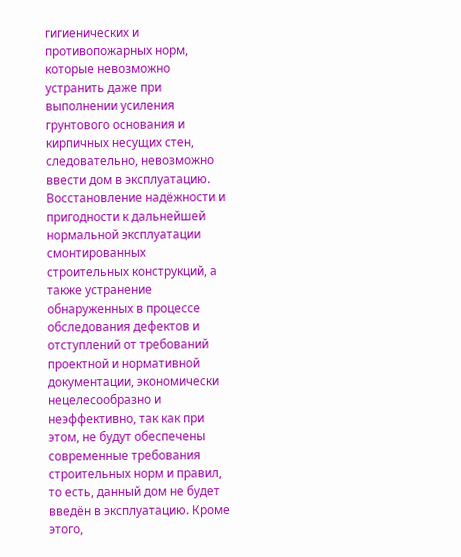гигиенических и противопожарных норм, которые невозможно устранить даже при выполнении усиления грунтового основания и кирпичных несущих стен, следовательно, невозможно ввести дом в эксплуатацию. Восстановление надёжности и пригодности к дальнейшей нормальной эксплуатации смонтированных строительных конструкций, а также устранение обнаруженных в процессе обследования дефектов и отступлений от требований проектной и нормативной документации, экономически нецелесообразно и неэффективно, так как при этом, не будут обеспечены современные требования строительных норм и правил, то есть, данный дом не будет введён в эксплуатацию. Кроме этого,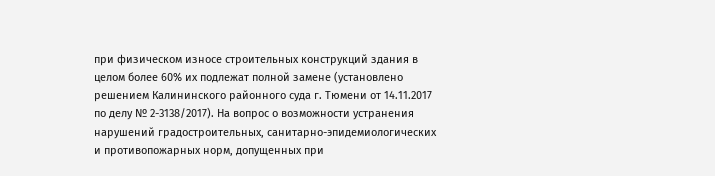при физическом износе строительных конструкций здания в целом более 60% их подлежат полной замене (установлено решением Калининского районного суда г. Тюмени от 14.11.2017 по делу № 2-3138/2017). На вопрос о возможности устранения нарушений градостроительных, санитарно-эпидемиологических и противопожарных норм, допущенных при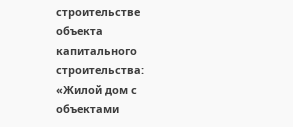строительстве объекта капитального строительства: «Жилой дом с объектами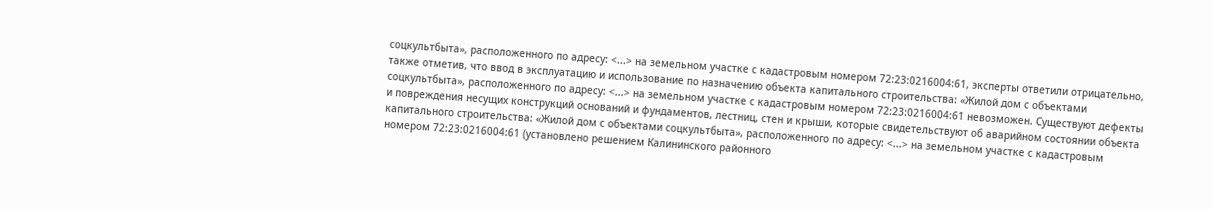соцкультбыта», расположенного по адресу: <...> на земельном участке с кадастровым номером 72:23:0216004:61, эксперты ответили отрицательно, также отметив, что ввод в эксплуатацию и использование по назначению объекта капитального строительства: «Жилой дом с объектами соцкультбыта», расположенного по адресу: <...> на земельном участке с кадастровым номером 72:23:0216004:61 невозможен. Существуют дефекты и повреждения несущих конструкций оснований и фундаментов, лестниц, стен и крыши, которые свидетельствуют об аварийном состоянии объекта капитального строительства: «Жилой дом с объектами соцкультбыта», расположенного по адресу: <...> на земельном участке с кадастровым номером 72:23:0216004:61 (установлено решением Калининского районного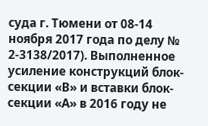суда г. Тюмени от 08-14 ноября 2017 года по делу № 2-3138/2017). Выполненное усиление конструкций блок-секции «В» и вставки блок-секции «А» в 2016 году не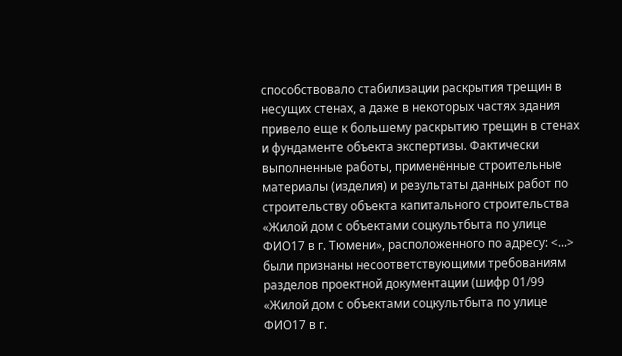способствовало стабилизации раскрытия трещин в несущих стенах, а даже в некоторых частях здания привело еще к большему раскрытию трещин в стенах и фундаменте объекта экспертизы. Фактически выполненные работы, применённые строительные материалы (изделия) и результаты данных работ по строительству объекта капитального строительства «Жилой дом с объектами соцкультбыта по улице ФИО17 в г. Тюмени», расположенного по адресу: <...> были признаны несоответствующими требованиям разделов проектной документации (шифр 01/99 «Жилой дом с объектами соцкультбыта по улице ФИО17 в г.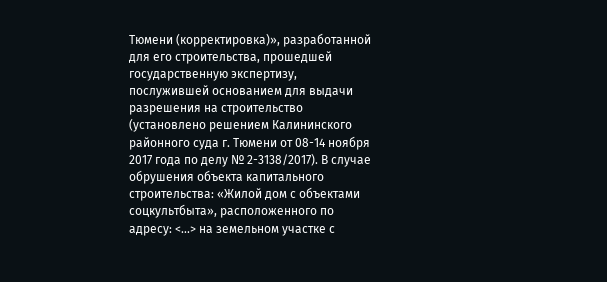Тюмени (корректировка)», разработанной для его строительства, прошедшей государственную экспертизу, послужившей основанием для выдачи разрешения на строительство (установлено решением Калининского районного суда г. Тюмени от 08-14 ноября 2017 года по делу № 2-3138/2017). В случае обрушения объекта капитального строительства: «Жилой дом с объектами соцкультбыта», расположенного по адресу: <...> на земельном участке с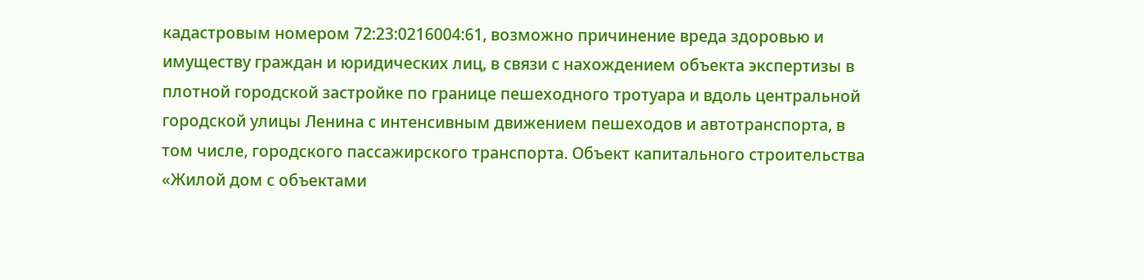кадастровым номером 72:23:0216004:61, возможно причинение вреда здоровью и имуществу граждан и юридических лиц, в связи с нахождением объекта экспертизы в плотной городской застройке по границе пешеходного тротуара и вдоль центральной городской улицы Ленина с интенсивным движением пешеходов и автотранспорта, в том числе, городского пассажирского транспорта. Объект капитального строительства «Жилой дом с объектами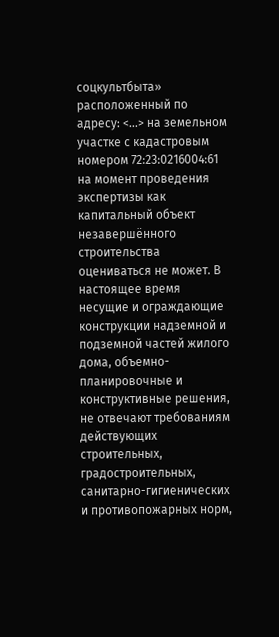соцкультбыта» расположенный по адресу: <...> на земельном участке с кадастровым номером 72:23:0216004:61 на момент проведения экспертизы как капитальный объект незавершённого строительства оцениваться не может. В настоящее время несущие и ограждающие конструкции надземной и подземной частей жилого дома, объемно-планировочные и конструктивные решения, не отвечают требованиям действующих строительных, градостроительных, санитарно-гигиенических и противопожарных норм,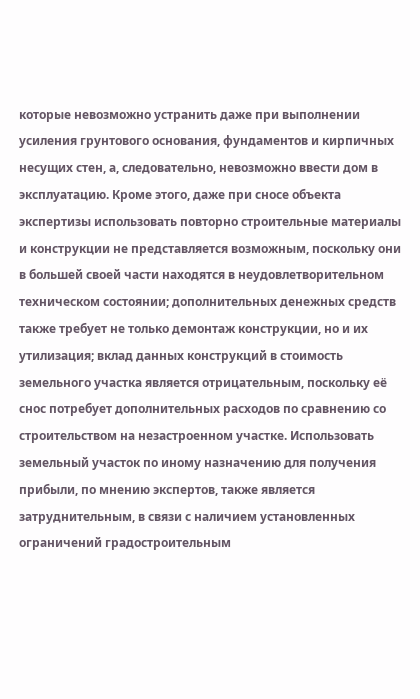которые невозможно устранить даже при выполнении усиления грунтового основания, фундаментов и кирпичных несущих стен, а, следовательно, невозможно ввести дом в эксплуатацию. Кроме этого, даже при сносе объекта экспертизы использовать повторно строительные материалы и конструкции не представляется возможным, поскольку они в большей своей части находятся в неудовлетворительном техническом состоянии; дополнительных денежных средств также требует не только демонтаж конструкции, но и их утилизация; вклад данных конструкций в стоимость земельного участка является отрицательным, поскольку её снос потребует дополнительных расходов по сравнению со строительством на незастроенном участке. Использовать земельный участок по иному назначению для получения прибыли, по мнению экспертов, также является затруднительным, в связи с наличием установленных ограничений градостроительным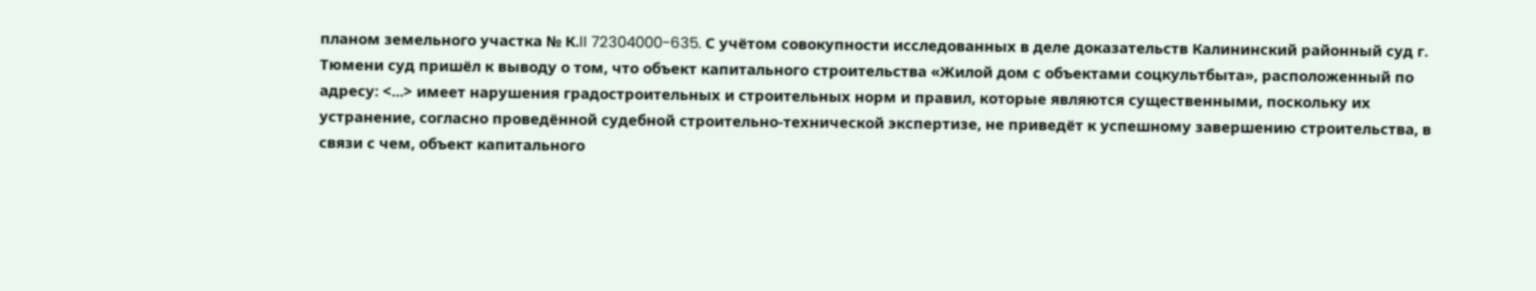планом земельного участка № К.II 72304000-635. С учётом совокупности исследованных в деле доказательств Калининский районный суд г. Тюмени суд пришёл к выводу о том, что объект капитального строительства «Жилой дом с объектами соцкультбыта», расположенный по адресу: <...> имеет нарушения градостроительных и строительных норм и правил, которые являются существенными, поскольку их устранение, согласно проведённой судебной строительно-технической экспертизе, не приведёт к успешному завершению строительства, в связи с чем, объект капитального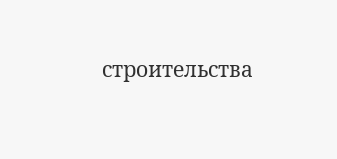строительства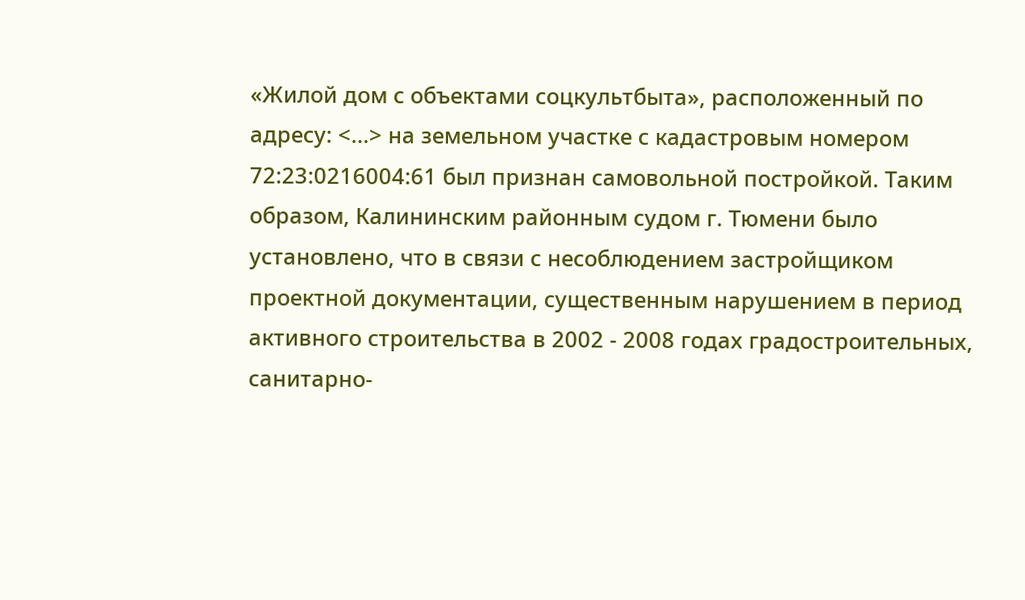«Жилой дом с объектами соцкультбыта», расположенный по адресу: <...> на земельном участке с кадастровым номером 72:23:0216004:61 был признан самовольной постройкой. Таким образом, Калининским районным судом г. Тюмени было установлено, что в связи с несоблюдением застройщиком проектной документации, существенным нарушением в период активного строительства в 2002 - 2008 годах градостроительных, санитарно-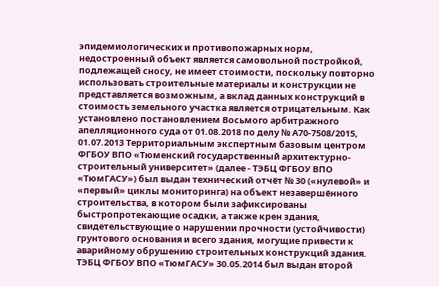эпидемиологических и противопожарных норм, недостроенный объект является самовольной постройкой, подлежащей сносу, не имеет стоимости, поскольку повторно использовать строительные материалы и конструкции не представляется возможным, а вклад данных конструкций в стоимость земельного участка является отрицательным. Как установлено постановлением Восьмого арбитражного апелляционного суда от 01.08.2018 по делу № А70-7508/2015, 01.07.2013 Территориальным экспертным базовым центром ФГБОУ ВПО «Тюменский государственный архитектурно-строительный университет» (далее - ТЭБЦ ФГБОУ ВПО «ТюмГАСУ») был выдан технический отчёт № 30 («нулевой» и «первый» циклы мониторинга) на объект незавершённого строительства, в котором были зафиксированы быстропротекающие осадки, а также крен здания, свидетельствующие о нарушении прочности (устойчивости) грунтового основания и всего здания, могущие привести к аварийному обрушению строительных конструкций здания. ТЭБЦ ФГБОУ ВПО «ТюмГАСУ» 30.05.2014 был выдан второй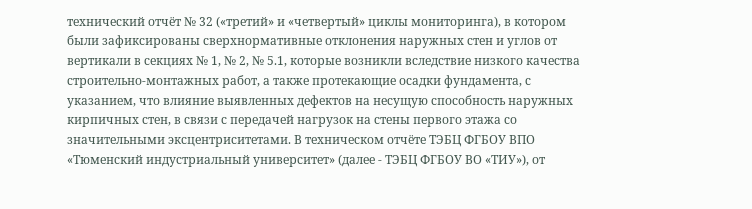технический отчёт № 32 («третий» и «четвертый» циклы мониторинга), в котором были зафиксированы сверхнормативные отклонения наружных стен и углов от вертикали в секциях № 1, № 2, № 5.1, которые возникли вследствие низкого качества строительно-монтажных работ, а также протекающие осадки фундамента, с указанием, что влияние выявленных дефектов на несущую способность наружных кирпичных стен, в связи с передачей нагрузок на стены первого этажа со значительными эксцентриситетами. В техническом отчёте ТЭБЦ ФГБОУ ВПО «Тюменский индустриальный университет» (далее - ТЭБЦ ФГБОУ ВО «ТИУ»), от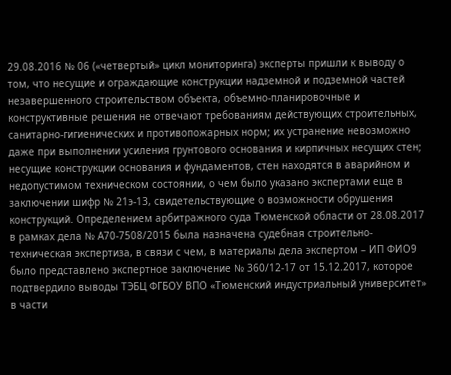29.08.2016 № 06 («четвертый» цикл мониторинга) эксперты пришли к выводу о том, что несущие и ограждающие конструкции надземной и подземной частей незавершенного строительством объекта, объемно-планировочные и конструктивные решения не отвечают требованиям действующих строительных, санитарно-гигиенических и противопожарных норм; их устранение невозможно даже при выполнении усиления грунтового основания и кирпичных несущих стен; несущие конструкции основания и фундаментов, стен находятся в аварийном и недопустимом техническом состоянии, о чем было указано экспертами еще в заключении шифр № 21э-13, свидетельствующие о возможности обрушения конструкций. Определением арбитражного суда Тюменской области от 28.08.2017 в рамках дела № А70-7508/2015 была назначена судебная строительно-техническая экспертиза, в связи с чем, в материалы дела экспертом – ИП ФИО9 было представлено экспертное заключение № 360/12-17 от 15.12.2017, которое подтвердило выводы ТЭБЦ ФГБОУ ВПО «Тюменский индустриальный университет» в части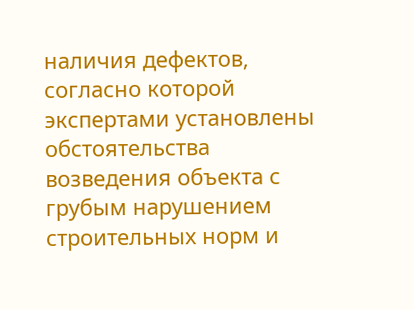наличия дефектов, согласно которой экспертами установлены обстоятельства возведения объекта с грубым нарушением строительных норм и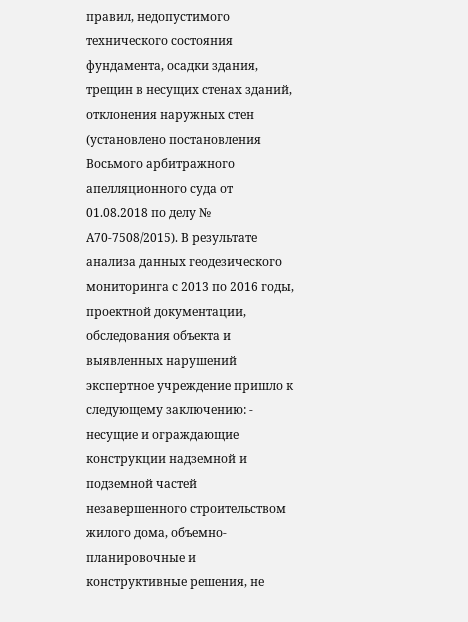правил, недопустимого технического состояния фундамента, осадки здания, трещин в несущих стенах зданий, отклонения наружных стен (установлено постановления Восьмого арбитражного апелляционного суда от 01.08.2018 по делу № А70-7508/2015). В результате анализа данных геодезического мониторинга с 2013 по 2016 годы, проектной документации, обследования объекта и выявленных нарушений экспертное учреждение пришло к следующему заключению: - несущие и ограждающие конструкции надземной и подземной частей незавершенного строительством жилого дома, объемно-планировочные и конструктивные решения, не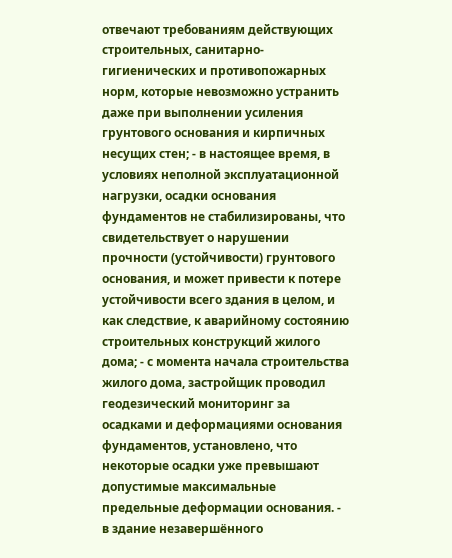отвечают требованиям действующих строительных, санитарно-гигиенических и противопожарных норм, которые невозможно устранить даже при выполнении усиления грунтового основания и кирпичных несущих стен; - в настоящее время, в условиях неполной эксплуатационной нагрузки, осадки основания фундаментов не стабилизированы, что свидетельствует о нарушении прочности (устойчивости) грунтового основания, и может привести к потере устойчивости всего здания в целом, и как следствие, к аварийному состоянию строительных конструкций жилого дома; - с момента начала строительства жилого дома, застройщик проводил геодезический мониторинг за осадками и деформациями основания фундаментов, установлено, что некоторые осадки уже превышают допустимые максимальные предельные деформации основания. - в здание незавершённого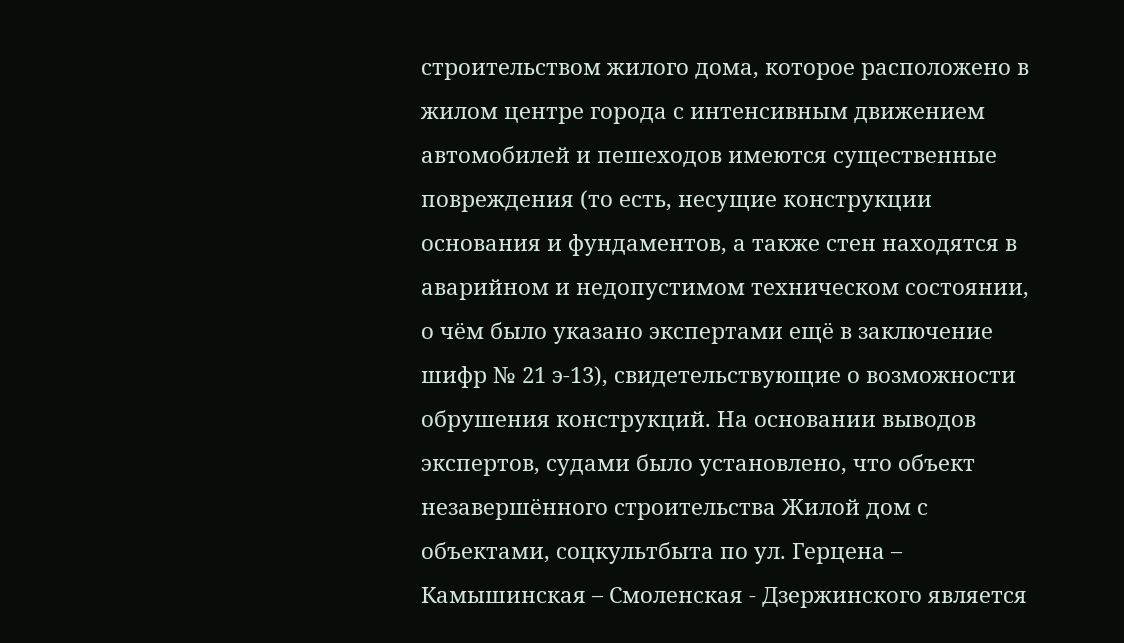строительством жилого дома, которое расположено в жилом центре города с интенсивным движением автомобилей и пешеходов имеются существенные повреждения (то есть, несущие конструкции основания и фундаментов, а также стен находятся в аварийном и недопустимом техническом состоянии, о чём было указано экспертами ещё в заключение шифр № 21 э-13), свидетельствующие о возможности обрушения конструкций. На основании выводов экспертов, судами было установлено, что объект незавершённого строительства Жилой дом с объектами, соцкультбыта по ул. Герцена – Камышинская – Смоленская - Дзержинского является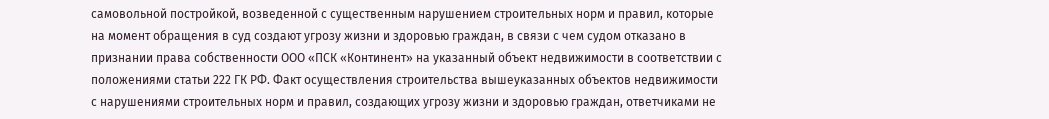самовольной постройкой, возведенной с существенным нарушением строительных норм и правил, которые на момент обращения в суд создают угрозу жизни и здоровью граждан, в связи с чем судом отказано в признании права собственности ООО «ПСК «Континент» на указанный объект недвижимости в соответствии с положениями статьи 222 ГК РФ. Факт осуществления строительства вышеуказанных объектов недвижимости с нарушениями строительных норм и правил, создающих угрозу жизни и здоровью граждан, ответчиками не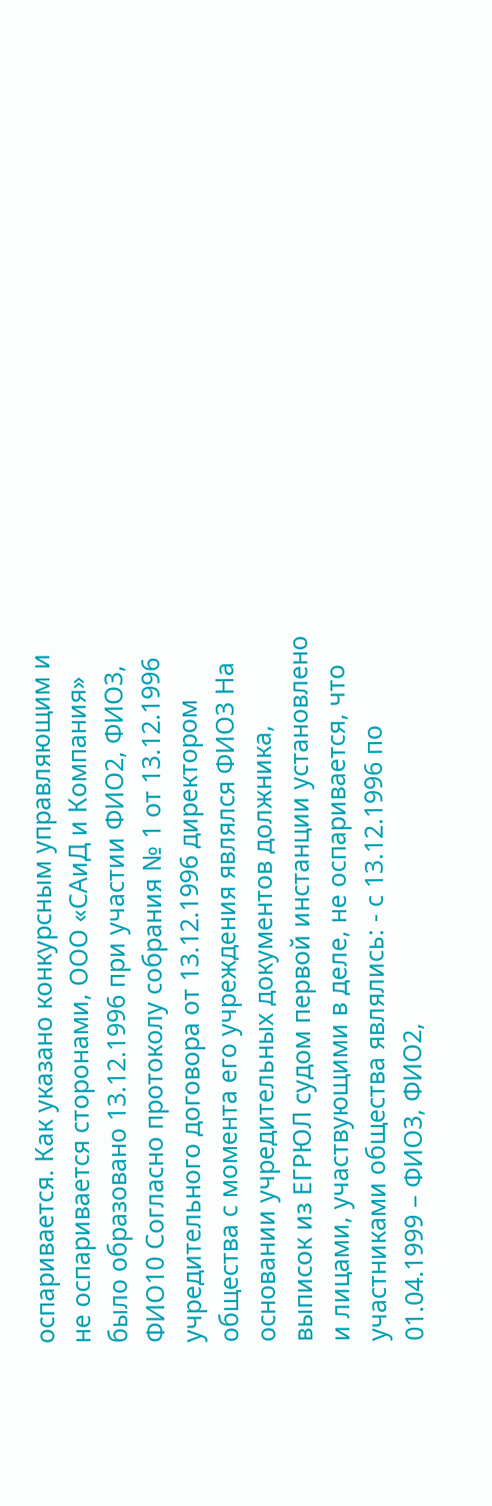оспаривается. Как указано конкурсным управляющим и не оспаривается сторонами, ООО «САиД и Компания» было образовано 13.12.1996 при участии ФИО2, ФИО3, ФИО10 Согласно протоколу собрания № 1 от 13.12.1996 учредительного договора от 13.12.1996 директором общества с момента его учреждения являлся ФИО3 На основании учредительных документов должника, выписок из ЕГРЮЛ судом первой инстанции установлено и лицами, участвующими в деле, не оспаривается, что участниками общества являлись: - с 13.12.1996 по 01.04.1999 – ФИО3, ФИО2,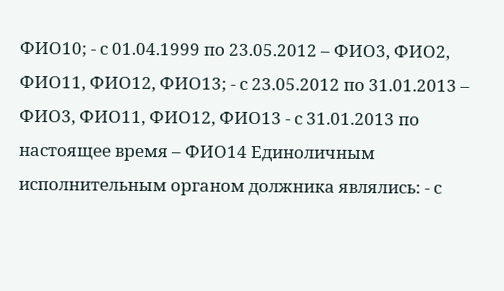ФИО10; - с 01.04.1999 по 23.05.2012 – ФИО3, ФИО2, ФИО11, ФИО12, ФИО13; - с 23.05.2012 по 31.01.2013 – ФИО3, ФИО11, ФИО12, ФИО13 - с 31.01.2013 по настоящее время – ФИО14 Единоличным исполнительным органом должника являлись: - с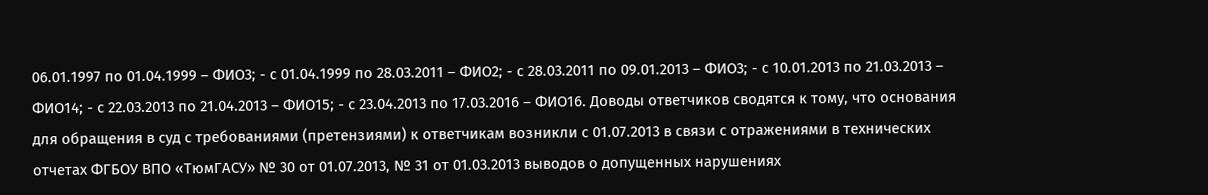06.01.1997 по 01.04.1999 – ФИО3; - с 01.04.1999 по 28.03.2011 – ФИО2; - с 28.03.2011 по 09.01.2013 – ФИО3; - с 10.01.2013 по 21.03.2013 – ФИО14; - с 22.03.2013 по 21.04.2013 – ФИО15; - с 23.04.2013 по 17.03.2016 – ФИО16. Доводы ответчиков сводятся к тому, что основания для обращения в суд с требованиями (претензиями) к ответчикам возникли с 01.07.2013 в связи с отражениями в технических отчетах ФГБОУ ВПО «ТюмГАСУ» № 30 от 01.07.2013, № 31 от 01.03.2013 выводов о допущенных нарушениях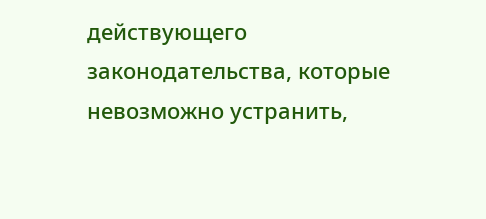действующего законодательства, которые невозможно устранить,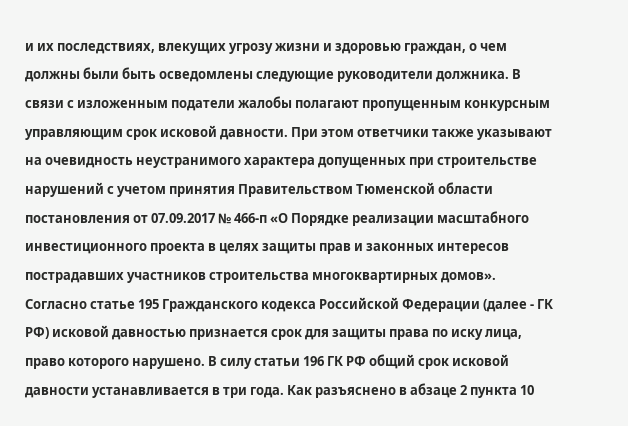и их последствиях, влекущих угрозу жизни и здоровью граждан, о чем должны были быть осведомлены следующие руководители должника. В связи с изложенным податели жалобы полагают пропущенным конкурсным управляющим срок исковой давности. При этом ответчики также указывают на очевидность неустранимого характера допущенных при строительстве нарушений с учетом принятия Правительством Тюменской области постановления от 07.09.2017 № 466-п «О Порядке реализации масштабного инвестиционного проекта в целях защиты прав и законных интересов пострадавших участников строительства многоквартирных домов». Согласно статье 195 Гражданского кодекса Российской Федерации (далее - ГК РФ) исковой давностью признается срок для защиты права по иску лица, право которого нарушено. В силу статьи 196 ГК РФ общий срок исковой давности устанавливается в три года. Как разъяснено в абзаце 2 пункта 10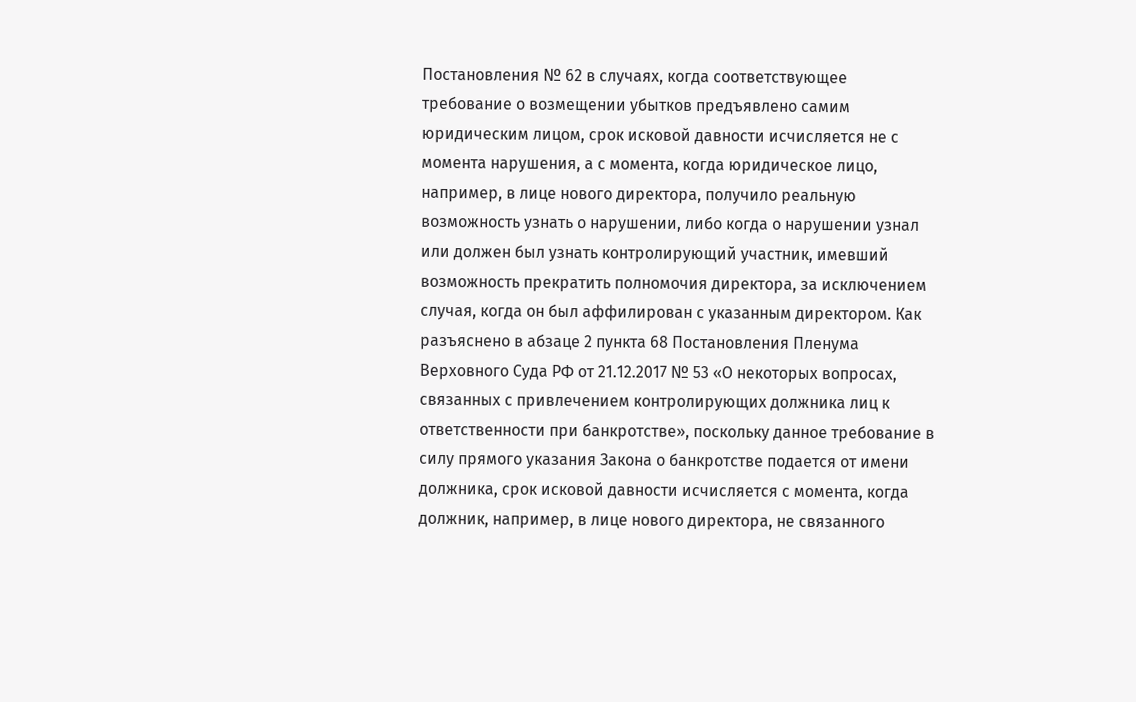Постановления № 62 в случаях, когда соответствующее требование о возмещении убытков предъявлено самим юридическим лицом, срок исковой давности исчисляется не с момента нарушения, а с момента, когда юридическое лицо, например, в лице нового директора, получило реальную возможность узнать о нарушении, либо когда о нарушении узнал или должен был узнать контролирующий участник, имевший возможность прекратить полномочия директора, за исключением случая, когда он был аффилирован с указанным директором. Как разъяснено в абзаце 2 пункта 68 Постановления Пленума Верховного Суда РФ от 21.12.2017 № 53 «О некоторых вопросах, связанных с привлечением контролирующих должника лиц к ответственности при банкротстве», поскольку данное требование в силу прямого указания Закона о банкротстве подается от имени должника, срок исковой давности исчисляется с момента, когда должник, например, в лице нового директора, не связанного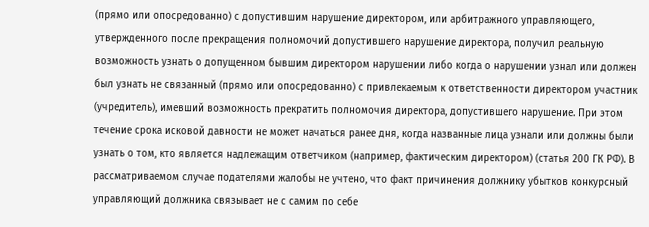(прямо или опосредованно) с допустившим нарушение директором, или арбитражного управляющего, утвержденного после прекращения полномочий допустившего нарушение директора, получил реальную возможность узнать о допущенном бывшим директором нарушении либо когда о нарушении узнал или должен был узнать не связанный (прямо или опосредованно) с привлекаемым к ответственности директором участник (учредитель), имевший возможность прекратить полномочия директора, допустившего нарушение. При этом течение срока исковой давности не может начаться ранее дня, когда названные лица узнали или должны были узнать о том, кто является надлежащим ответчиком (например, фактическим директором) (статья 200 ГК РФ). В рассматриваемом случае подателями жалобы не учтено, что факт причинения должнику убытков конкурсный управляющий должника связывает не с самим по себе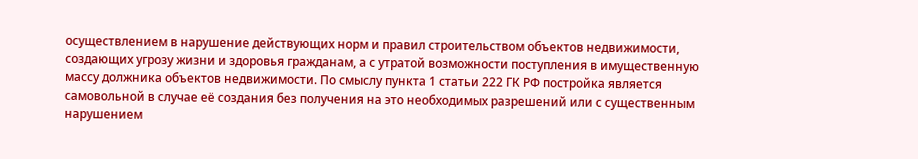осуществлением в нарушение действующих норм и правил строительством объектов недвижимости, создающих угрозу жизни и здоровья гражданам, а с утратой возможности поступления в имущественную массу должника объектов недвижимости. По смыслу пункта 1 статьи 222 ГК РФ постройка является самовольной в случае её создания без получения на это необходимых разрешений или с существенным нарушением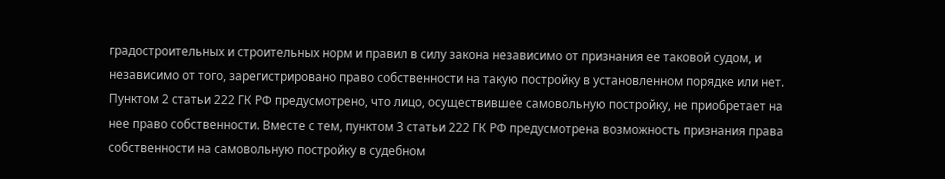градостроительных и строительных норм и правил в силу закона независимо от признания ее таковой судом, и независимо от того, зарегистрировано право собственности на такую постройку в установленном порядке или нет. Пунктом 2 статьи 222 ГК РФ предусмотрено, что лицо, осуществившее самовольную постройку, не приобретает на нее право собственности. Вместе с тем, пунктом 3 статьи 222 ГК РФ предусмотрена возможность признания права собственности на самовольную постройку в судебном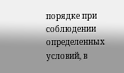порядке при соблюдении определенных условий, в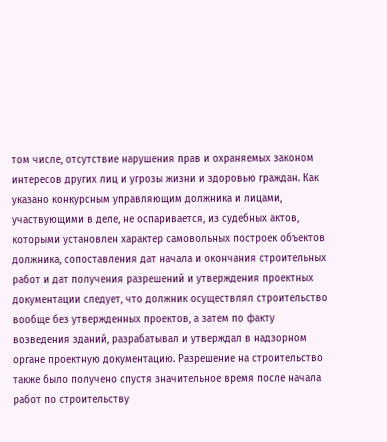том числе, отсутствие нарушения прав и охраняемых законом интересов других лиц и угрозы жизни и здоровью граждан. Как указано конкурсным управляющим должника и лицами, участвующими в деле, не оспаривается, из судебных актов, которыми установлен характер самовольных построек объектов должника, сопоставления дат начала и окончания строительных работ и дат получения разрешений и утверждения проектных документации следует, что должник осуществлял строительство вообще без утвержденных проектов, а затем по факту возведения зданий, разрабатывал и утверждал в надзорном органе проектную документацию. Разрешение на строительство также было получено спустя значительное время после начала работ по строительству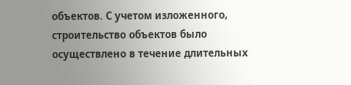объектов. С учетом изложенного, строительство объектов было осуществлено в течение длительных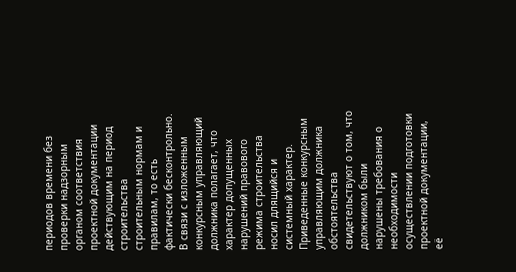периодов времени без проверки надзорным органом соответствия проектной документации действующим на период строительства строительным нормам и правилам, то есть фактически бесконтрольно. В связи с изложенным конкурсным управляющий должника полагает, что характер допущенных нарушений правового режима строительства носил длящийся и системный характер. Приведенные конкурсным управляющим должника обстоятельства свидетельствуют о том, что должником были нарушены требования о необходимости осуществлении подготовки проектной документации, её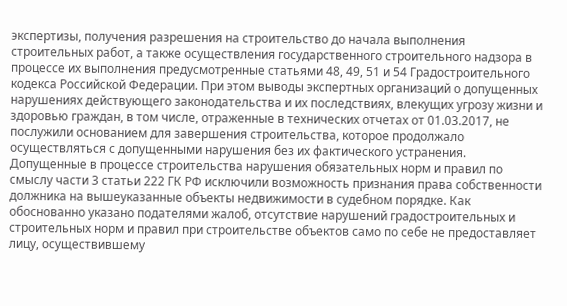экспертизы, получения разрешения на строительство до начала выполнения строительных работ, а также осуществления государственного строительного надзора в процессе их выполнения предусмотренные статьями 48, 49, 51 и 54 Градостроительного кодекса Российской Федерации. При этом выводы экспертных организаций о допущенных нарушениях действующего законодательства и их последствиях, влекущих угрозу жизни и здоровью граждан, в том числе, отраженные в технических отчетах от 01.03.2017, не послужили основанием для завершения строительства, которое продолжало осуществляться с допущенными нарушения без их фактического устранения. Допущенные в процессе строительства нарушения обязательных норм и правил по смыслу части 3 статьи 222 ГК РФ исключили возможность признания права собственности должника на вышеуказанные объекты недвижимости в судебном порядке. Как обоснованно указано подателями жалоб, отсутствие нарушений градостроительных и строительных норм и правил при строительстве объектов само по себе не предоставляет лицу, осуществившему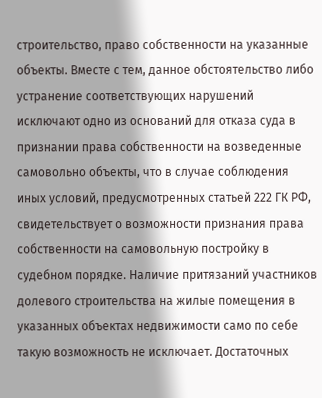строительство, право собственности на указанные объекты. Вместе с тем, данное обстоятельство либо устранение соответствующих нарушений исключают одно из оснований для отказа суда в признании права собственности на возведенные самовольно объекты, что в случае соблюдения иных условий, предусмотренных статьей 222 ГК РФ, свидетельствует о возможности признания права собственности на самовольную постройку в судебном порядке. Наличие притязаний участников долевого строительства на жилые помещения в указанных объектах недвижимости само по себе такую возможность не исключает. Достаточных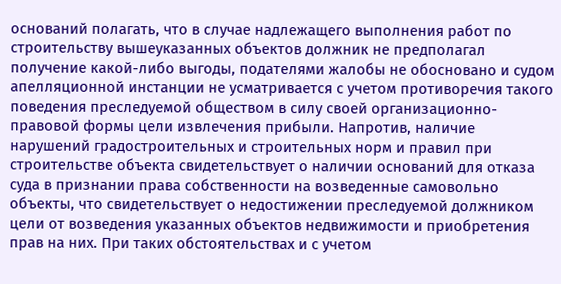оснований полагать, что в случае надлежащего выполнения работ по строительству вышеуказанных объектов должник не предполагал получение какой-либо выгоды, подателями жалобы не обосновано и судом апелляционной инстанции не усматривается с учетом противоречия такого поведения преследуемой обществом в силу своей организационно-правовой формы цели извлечения прибыли. Напротив, наличие нарушений градостроительных и строительных норм и правил при строительстве объекта свидетельствует о наличии оснований для отказа суда в признании права собственности на возведенные самовольно объекты, что свидетельствует о недостижении преследуемой должником цели от возведения указанных объектов недвижимости и приобретения прав на них. При таких обстоятельствах и с учетом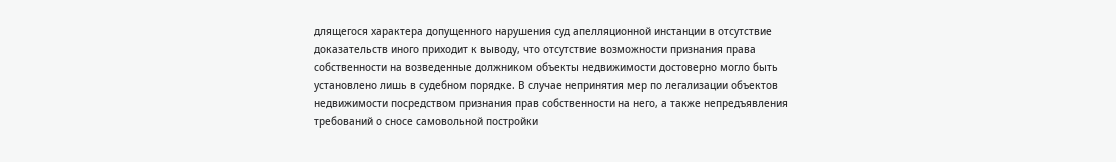длящегося характера допущенного нарушения суд апелляционной инстанции в отсутствие доказательств иного приходит к выводу, что отсутствие возможности признания права собственности на возведенные должником объекты недвижимости достоверно могло быть установлено лишь в судебном порядке. В случае непринятия мер по легализации объектов недвижимости посредством признания прав собственности на него, а также непредъявления требований о сносе самовольной постройки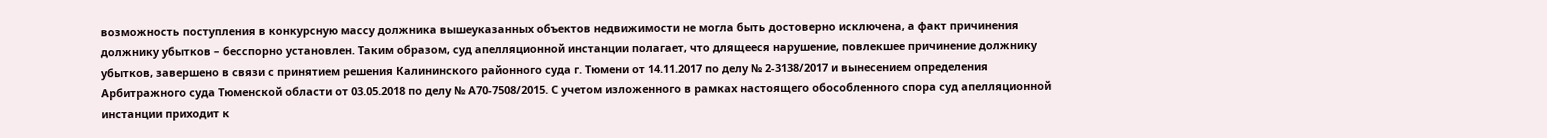возможность поступления в конкурсную массу должника вышеуказанных объектов недвижимости не могла быть достоверно исключена, а факт причинения должнику убытков – бесспорно установлен. Таким образом, суд апелляционной инстанции полагает, что длящееся нарушение, повлекшее причинение должнику убытков, завершено в связи с принятием решения Калининского районного суда г. Тюмени от 14.11.2017 по делу № 2-3138/2017 и вынесением определения Арбитражного суда Тюменской области от 03.05.2018 по делу № А70-7508/2015. С учетом изложенного в рамках настоящего обособленного спора суд апелляционной инстанции приходит к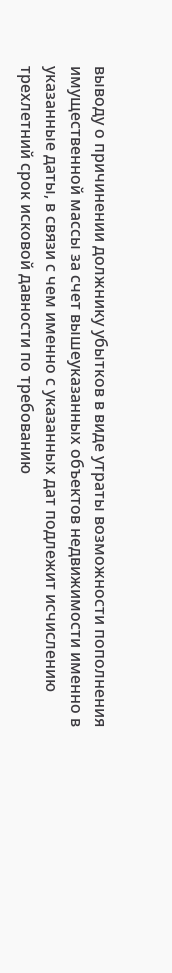выводу о причинении должнику убытков в виде утраты возможности пополнения имущественной массы за счет вышеуказанных объектов недвижимости именно в указанные даты, в связи с чем именно с указанных дат подлежит исчислению трехлетний срок исковой давности по требованию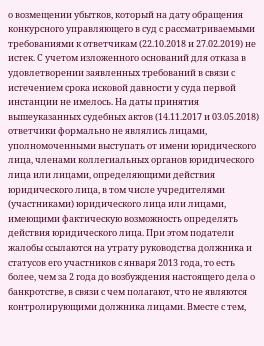о возмещении убытков, который на дату обращения конкурсного управляющего в суд с рассматриваемыми требованиями к ответчикам (22.10.2018 и 27.02.2019) не истек. С учетом изложенного оснований для отказа в удовлетворении заявленных требований в связи с истечением срока исковой давности у суда первой инстанции не имелось. На даты принятия вышеуказанных судебных актов (14.11.2017 и 03.05.2018) ответчики формально не являлись лицами, уполномоченными выступать от имени юридического лица, членами коллегиальных органов юридического лица или лицами, определяющими действия юридического лица, в том числе учредителями (участниками) юридического лица или лицами, имеющими фактическую возможность определять действия юридического лица. При этом податели жалобы ссылаются на утрату руководства должника и статусов его участников с января 2013 года, то есть более, чем за 2 года до возбуждения настоящего дела о банкротстве, в связи с чем полагают, что не являются контролирующими должника лицами. Вместе с тем,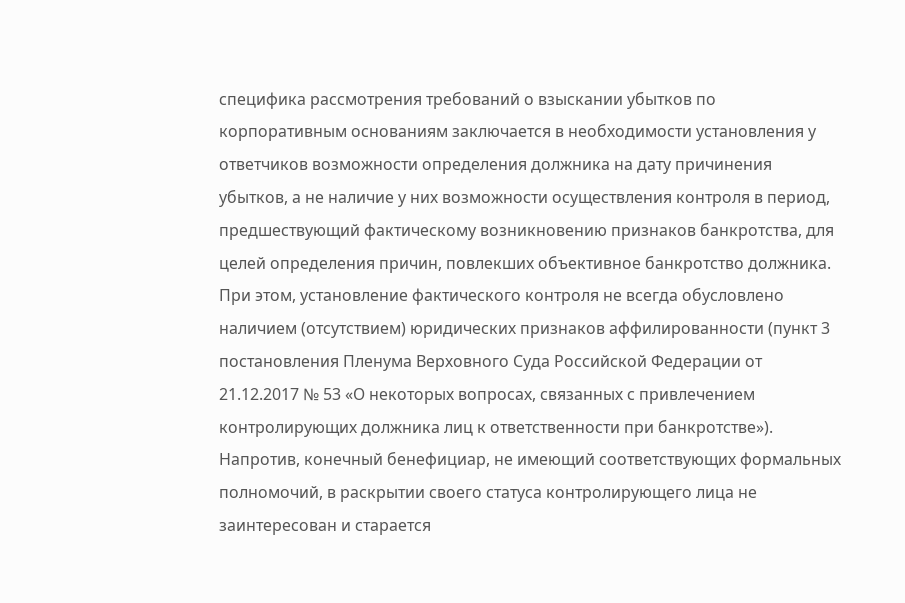специфика рассмотрения требований о взыскании убытков по корпоративным основаниям заключается в необходимости установления у ответчиков возможности определения должника на дату причинения убытков, а не наличие у них возможности осуществления контроля в период, предшествующий фактическому возникновению признаков банкротства, для целей определения причин, повлекших объективное банкротство должника. При этом, установление фактического контроля не всегда обусловлено наличием (отсутствием) юридических признаков аффилированности (пункт 3 постановления Пленума Верховного Суда Российской Федерации от 21.12.2017 № 53 «О некоторых вопросах, связанных с привлечением контролирующих должника лиц к ответственности при банкротстве»). Напротив, конечный бенефициар, не имеющий соответствующих формальных полномочий, в раскрытии своего статуса контролирующего лица не заинтересован и старается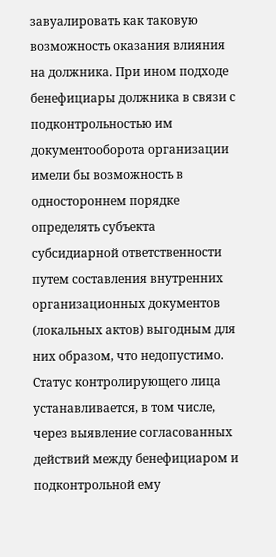завуалировать как таковую возможность оказания влияния на должника. При ином подходе бенефициары должника в связи с подконтрольностью им документооборота организации имели бы возможность в одностороннем порядке определять субъекта субсидиарной ответственности путем составления внутренних организационных документов (локальных актов) выгодным для них образом, что недопустимо. Статус контролирующего лица устанавливается, в том числе, через выявление согласованных действий между бенефициаром и подконтрольной ему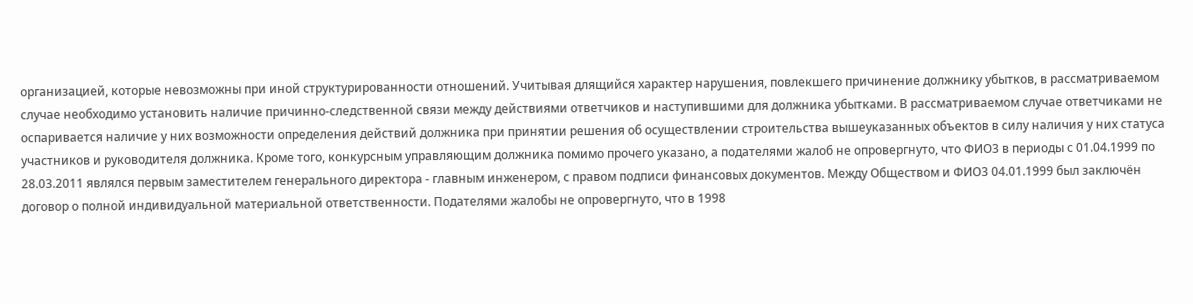организацией, которые невозможны при иной структурированности отношений. Учитывая длящийся характер нарушения, повлекшего причинение должнику убытков, в рассматриваемом случае необходимо установить наличие причинно-следственной связи между действиями ответчиков и наступившими для должника убытками. В рассматриваемом случае ответчиками не оспаривается наличие у них возможности определения действий должника при принятии решения об осуществлении строительства вышеуказанных объектов в силу наличия у них статуса участников и руководителя должника. Кроме того, конкурсным управляющим должника помимо прочего указано, а подателями жалоб не опровергнуто, что ФИО3 в периоды с 01.04.1999 по 28.03.2011 являлся первым заместителем генерального директора - главным инженером, с правом подписи финансовых документов. Между Обществом и ФИО3 04.01.1999 был заключён договор о полной индивидуальной материальной ответственности. Подателями жалобы не опровергнуто, что в 1998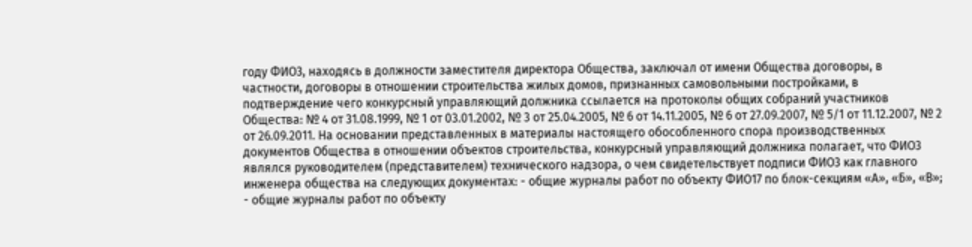году ФИО3, находясь в должности заместителя директора Общества, заключал от имени Общества договоры, в частности, договоры в отношении строительства жилых домов, признанных самовольными постройками, в подтверждение чего конкурсный управляющий должника ссылается на протоколы общих собраний участников Общества: № 4 от 31.08.1999, № 1 от 03.01.2002, № 3 от 25.04.2005, № 6 от 14.11.2005, № 6 от 27.09.2007, № 5/1 от 11.12.2007, № 2 от 26.09.2011. На основании представленных в материалы настоящего обособленного спора производственных документов Общества в отношении объектов строительства, конкурсный управляющий должника полагает, что ФИО3 являлся руководителем (представителем) технического надзора, о чем свидетельствует подписи ФИО3 как главного инженера общества на следующих документах: - общие журналы работ по объекту ФИО17 по блок-секциям «А», «Б», «В»; - общие журналы работ по объекту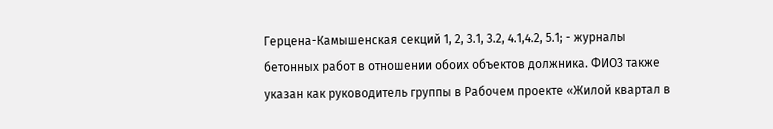Герцена-Камышенская секций 1, 2, 3.1, 3.2, 4.1,4.2, 5.1; - журналы бетонных работ в отношении обоих объектов должника. ФИО3 также указан как руководитель группы в Рабочем проекте «Жилой квартал в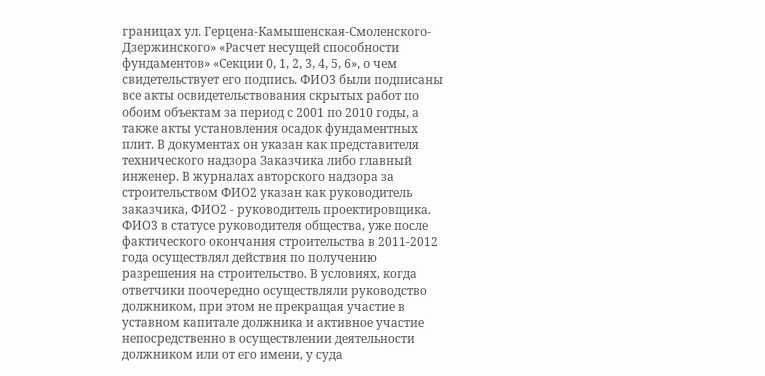границах ул. Герцена-Камышенская-Смоленского-Дзержинского» «Расчет несущей способности фундаментов» «Секции 0, 1, 2, 3, 4, 5, 6», о чем свидетельствует его подпись. ФИО3 были подписаны все акты освидетельствования скрытых работ по обоим объектам за период с 2001 по 2010 годы, а также акты установления осадок фундаментных плит. В документах он указан как представителя технического надзора Заказчика либо главный инженер. В журналах авторского надзора за строительством ФИО2 указан как руководитель заказчика, ФИО2 - руководитель проектировщика. ФИО3 в статусе руководителя общества, уже после фактического окончания строительства в 2011-2012 года осуществлял действия по получению разрешения на строительство. В условиях, когда ответчики поочередно осуществляли руководство должником, при этом не прекращая участие в уставном капитале должника и активное участие непосредственно в осуществлении деятельности должником или от его имени, у суда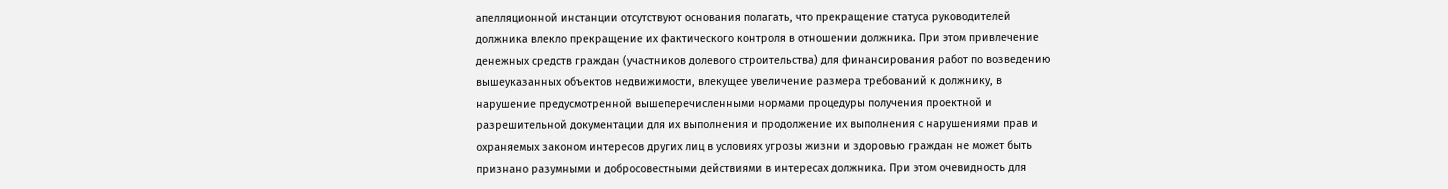апелляционной инстанции отсутствуют основания полагать, что прекращение статуса руководителей должника влекло прекращение их фактического контроля в отношении должника. При этом привлечение денежных средств граждан (участников долевого строительства) для финансирования работ по возведению вышеуказанных объектов недвижимости, влекущее увеличение размера требований к должнику, в нарушение предусмотренной вышеперечисленными нормами процедуры получения проектной и разрешительной документации для их выполнения и продолжение их выполнения с нарушениями прав и охраняемых законом интересов других лиц в условиях угрозы жизни и здоровью граждан не может быть признано разумными и добросовестными действиями в интересах должника. При этом очевидность для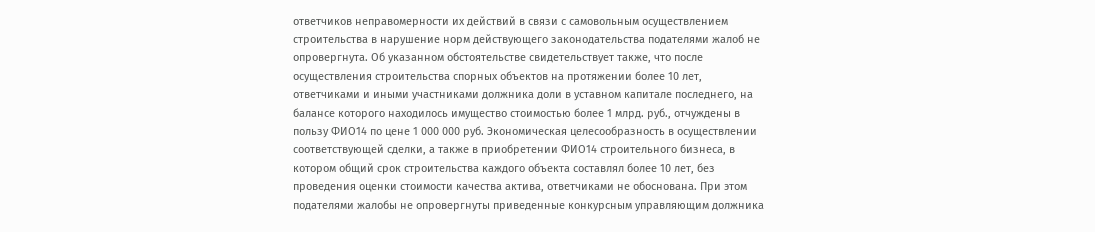ответчиков неправомерности их действий в связи с самовольным осуществлением строительства в нарушение норм действующего законодательства подателями жалоб не опровергнута. Об указанном обстоятельстве свидетельствует также, что после осуществления строительства спорных объектов на протяжении более 10 лет, ответчиками и иными участниками должника доли в уставном капитале последнего, на балансе которого находилось имущество стоимостью более 1 млрд. руб., отчуждены в пользу ФИО14 по цене 1 000 000 руб. Экономическая целесообразность в осуществлении соответствующей сделки, а также в приобретении ФИО14 строительного бизнеса, в котором общий срок строительства каждого объекта составлял более 10 лет, без проведения оценки стоимости качества актива, ответчиками не обоснована. При этом подателями жалобы не опровергнуты приведенные конкурсным управляющим должника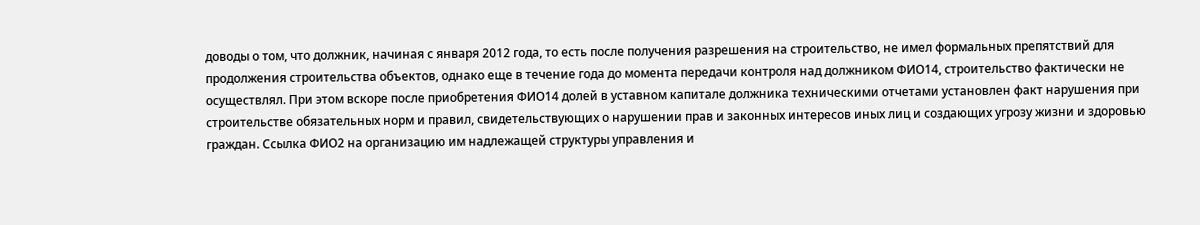доводы о том, что должник, начиная с января 2012 года, то есть после получения разрешения на строительство, не имел формальных препятствий для продолжения строительства объектов, однако еще в течение года до момента передачи контроля над должником ФИО14, строительство фактически не осуществлял. При этом вскоре после приобретения ФИО14 долей в уставном капитале должника техническими отчетами установлен факт нарушения при строительстве обязательных норм и правил, свидетельствующих о нарушении прав и законных интересов иных лиц и создающих угрозу жизни и здоровью граждан. Ссылка ФИО2 на организацию им надлежащей структуры управления и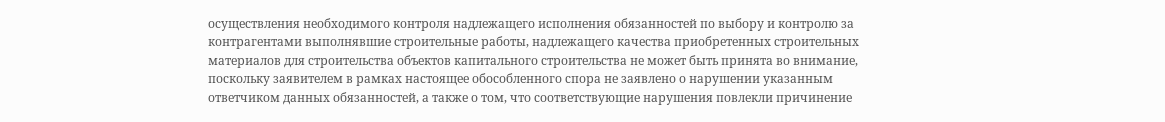осуществления необходимого контроля надлежащего исполнения обязанностей по выбору и контролю за контрагентами выполнявшие строительные работы, надлежащего качества приобретенных строительных материалов для строительства объектов капитального строительства не может быть принята во внимание, поскольку заявителем в рамках настоящее обособленного спора не заявлено о нарушении указанным ответчиком данных обязанностей, а также о том, что соответствующие нарушения повлекли причинение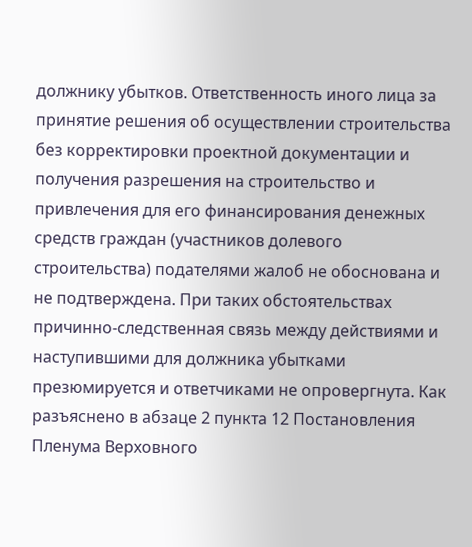должнику убытков. Ответственность иного лица за принятие решения об осуществлении строительства без корректировки проектной документации и получения разрешения на строительство и привлечения для его финансирования денежных средств граждан (участников долевого строительства) подателями жалоб не обоснована и не подтверждена. При таких обстоятельствах причинно-следственная связь между действиями и наступившими для должника убытками презюмируется и ответчиками не опровергнута. Как разъяснено в абзаце 2 пункта 12 Постановления Пленума Верховного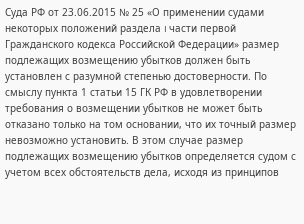Суда РФ от 23.06.2015 № 25 «О применении судами некоторых положений раздела I части первой Гражданского кодекса Российской Федерации» размер подлежащих возмещению убытков должен быть установлен с разумной степенью достоверности. По смыслу пункта 1 статьи 15 ГК РФ в удовлетворении требования о возмещении убытков не может быть отказано только на том основании, что их точный размер невозможно установить. В этом случае размер подлежащих возмещению убытков определяется судом с учетом всех обстоятельств дела, исходя из принципов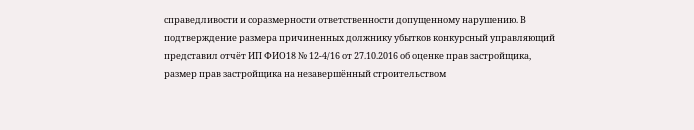справедливости и соразмерности ответственности допущенному нарушению. В подтверждение размера причиненных должнику убытков конкурсный управляющий представил отчёт ИП ФИО18 № 12-4/16 от 27.10.2016 об оценке прав застройщика, размер прав застройщика на незавершённый строительством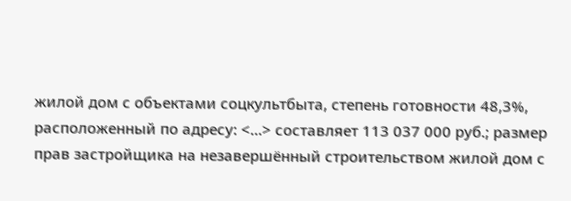жилой дом с объектами соцкультбыта, степень готовности 48,3%, расположенный по адресу: <...> составляет 113 037 000 руб.; размер прав застройщика на незавершённый строительством жилой дом с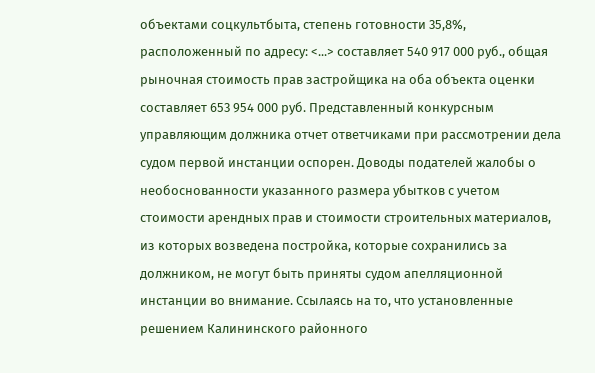объектами соцкультбыта, степень готовности 35,8%, расположенный по адресу: <...> составляет 540 917 000 руб., общая рыночная стоимость прав застройщика на оба объекта оценки составляет 653 954 000 руб. Представленный конкурсным управляющим должника отчет ответчиками при рассмотрении дела судом первой инстанции оспорен. Доводы подателей жалобы о необоснованности указанного размера убытков с учетом стоимости арендных прав и стоимости строительных материалов, из которых возведена постройка, которые сохранились за должником, не могут быть приняты судом апелляционной инстанции во внимание. Ссылаясь на то, что установленные решением Калининского районного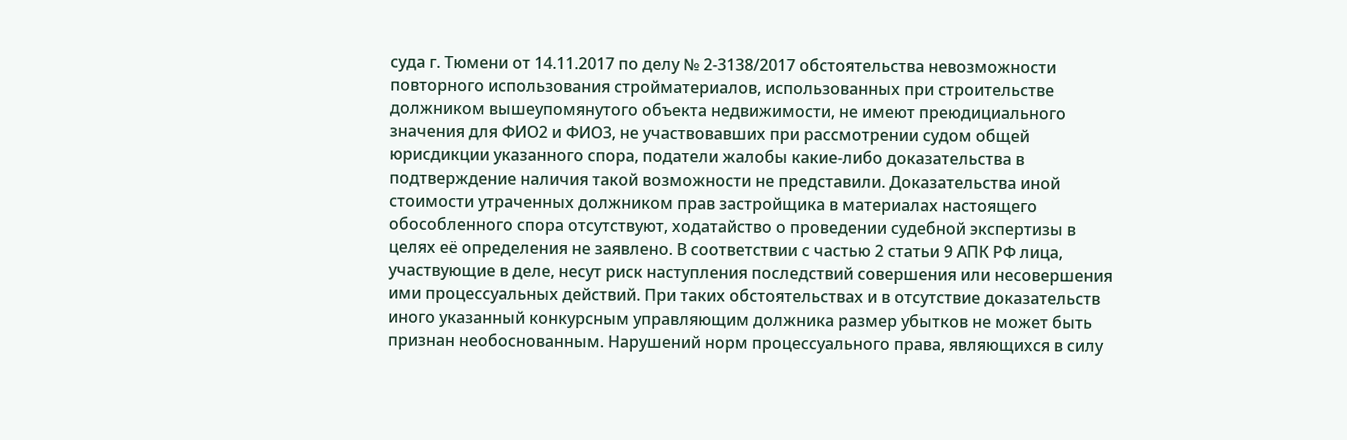суда г. Тюмени от 14.11.2017 по делу № 2-3138/2017 обстоятельства невозможности повторного использования стройматериалов, использованных при строительстве должником вышеупомянутого объекта недвижимости, не имеют преюдициального значения для ФИО2 и ФИО3, не участвовавших при рассмотрении судом общей юрисдикции указанного спора, податели жалобы какие-либо доказательства в подтверждение наличия такой возможности не представили. Доказательства иной стоимости утраченных должником прав застройщика в материалах настоящего обособленного спора отсутствуют, ходатайство о проведении судебной экспертизы в целях её определения не заявлено. В соответствии с частью 2 статьи 9 АПК РФ лица, участвующие в деле, несут риск наступления последствий совершения или несовершения ими процессуальных действий. При таких обстоятельствах и в отсутствие доказательств иного указанный конкурсным управляющим должника размер убытков не может быть признан необоснованным. Нарушений норм процессуального права, являющихся в силу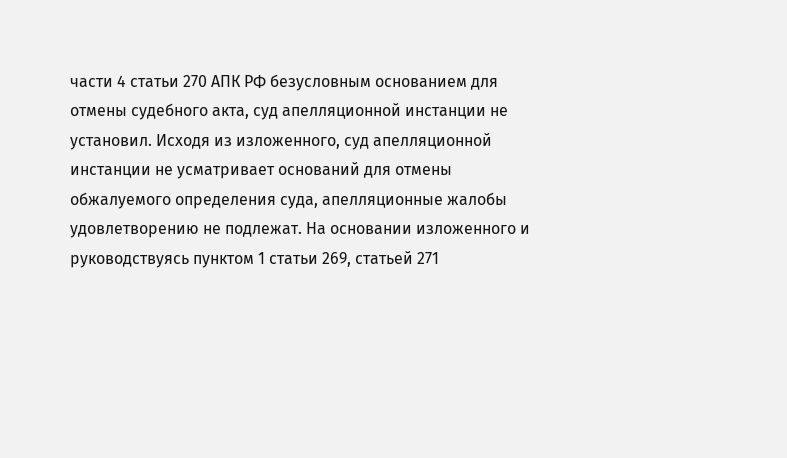части 4 статьи 270 АПК РФ безусловным основанием для отмены судебного акта, суд апелляционной инстанции не установил. Исходя из изложенного, суд апелляционной инстанции не усматривает оснований для отмены обжалуемого определения суда, апелляционные жалобы удовлетворению не подлежат. На основании изложенного и руководствуясь пунктом 1 статьи 269, статьей 271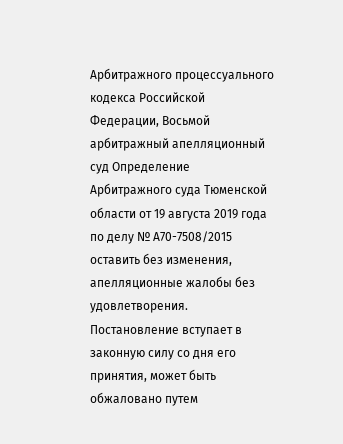Арбитражного процессуального кодекса Российской Федерации, Восьмой арбитражный апелляционный суд Определение Арбитражного суда Тюменской области от 19 августа 2019 года по делу № А70-7508/2015 оставить без изменения, апелляционные жалобы без удовлетворения. Постановление вступает в законную силу со дня его принятия, может быть обжаловано путем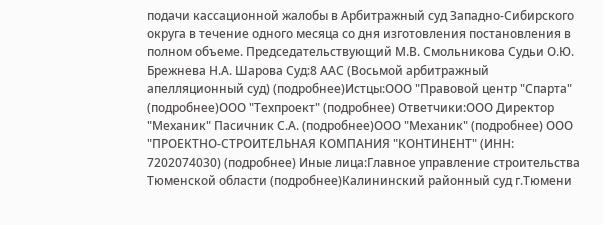подачи кассационной жалобы в Арбитражный суд Западно-Cибирского округа в течение одного месяца со дня изготовления постановления в полном объеме. Председательствующий М.В. Смольникова Судьи О.Ю. Брежнева Н.А. Шарова Суд:8 ААС (Восьмой арбитражный апелляционный суд) (подробнее)Истцы:ООО "Правовой центр "Спарта" (подробнее)ООО "Техпроект" (подробнее) Ответчики:ООО Директор "Механик" Пасичник С.А. (подробнее)ООО "Механик" (подробнее) ООО "ПРОЕКТНО-СТРОИТЕЛЬНАЯ КОМПАНИЯ "КОНТИНЕНТ" (ИНН: 7202074030) (подробнее) Иные лица:Главное управление строительства Тюменской области (подробнее)Калининский районный суд г.Тюмени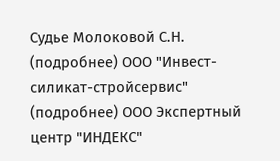Судье Молоковой С.Н. (подробнее) ООО "Инвест-силикат-стройсервис" (подробнее) ООО Экспертный центр "ИНДЕКС"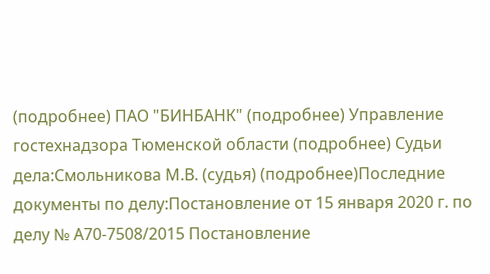(подробнее) ПАО "БИНБАНК" (подробнее) Управление гостехнадзора Тюменской области (подробнее) Судьи дела:Смольникова М.В. (судья) (подробнее)Последние документы по делу:Постановление от 15 января 2020 г. по делу № А70-7508/2015 Постановление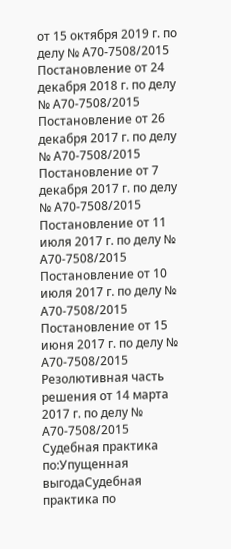от 15 октября 2019 г. по делу № А70-7508/2015 Постановление от 24 декабря 2018 г. по делу № А70-7508/2015 Постановление от 26 декабря 2017 г. по делу № А70-7508/2015 Постановление от 7 декабря 2017 г. по делу № А70-7508/2015 Постановление от 11 июля 2017 г. по делу № А70-7508/2015 Постановление от 10 июля 2017 г. по делу № А70-7508/2015 Постановление от 15 июня 2017 г. по делу № А70-7508/2015 Резолютивная часть решения от 14 марта 2017 г. по делу № А70-7508/2015 Судебная практика по:Упущенная выгодаСудебная практика по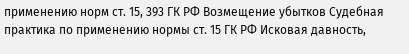применению норм ст. 15, 393 ГК РФ Возмещение убытков Судебная практика по применению нормы ст. 15 ГК РФ Исковая давность,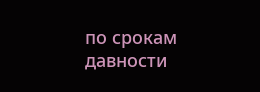по срокам давности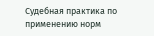Судебная практика по применению норм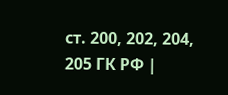ст. 200, 202, 204, 205 ГК РФ |